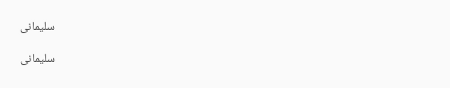سلیمانی

سلیمانی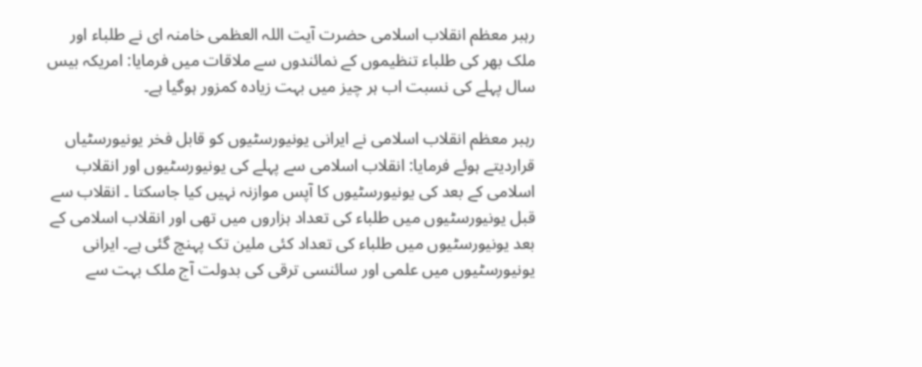رہبر معظم انقلاب اسلامی حضرت آیت اللہ العظمی خامنہ ای نے طلباء اور  ملک بھر کی طلباء تنظیموں کے نمائندوں سے ملاقات میں فرمایا: امریکہ بیس سال پہلے کی نسبت اب ہر چیز میں بہت زيادہ کمزور ہوگيا ہے۔

رہبر معظم انقلاب اسلامی نے ایرانی یونیورسٹیوں کو قابل فخر یونیورسٹیاں قراردیتے ہوئے فرمایا: انقلاب اسلامی سے پہلے کی یونیورسٹیوں اور انقلاب اسلامی کے بعد کی یونیورسٹیوں کا آپس موازنہ نہیں کیا جاسکتا ۔ انقلاب سے قبل یونیورسٹیوں میں طلباء کی تعداد ہزاروں میں تھی اور انقلاب اسلامی کے بعد یونیورسٹیوں میں طلباء کی تعداد کئی ملین تک پہنچ گئی ہے۔ ایرانی یونیورسٹیوں میں علمی اور سائنسی ترقی کی بدولت آج ملک بہت سے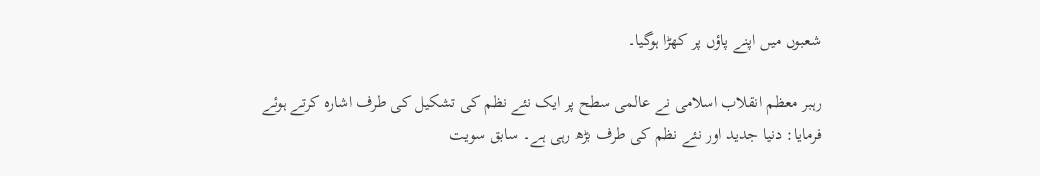شعبوں ميں اپنے پاؤں پر کھڑا ہوگیا۔

رہبر معظم انقلاب اسلامی نے عالمی سطح پر ایک نئے نظم کی تشکیل کی طرف اشارہ کرتے ہوئے فرمایا: دنیا جدید اور نئے نظم کی طرف بڑھ رہی ہے۔ سابق سویت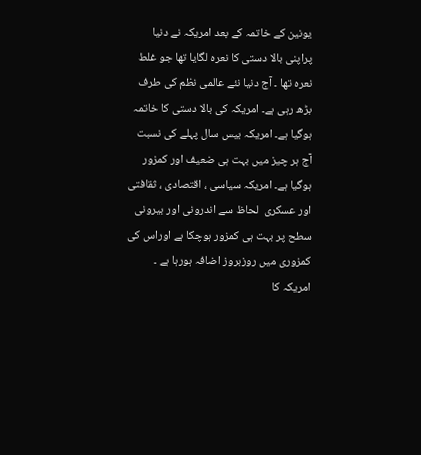یونین کے خاتمہ کے بعد امریکہ نے دنیا پراپنی بالا دستی کا نعرہ لگایا تھا جو غلط نعرہ تھا ۔ آج دنیا نئے عالمی نظم کی طرف بڑھ رہی ہے۔ امریکہ کی بالا دستی کا خاتمہ ہوگیا ہے۔ امریکہ بیس سال پہلے کی نسبت آج ہر چیز ميں بہت ہی ضعیف اور کمزور ہوگیا ہے۔ امریکہ سیاسی ، اقتصادی ، ثقافتی اور عسکری  لحاظ سے اندرونی اور بیرونی سطح پر بہت ہی کمزور ہوچکا ہے اوراس کی کمزوری میں روزبروز اضافہ ہورہا ہے ۔ امریکہ کا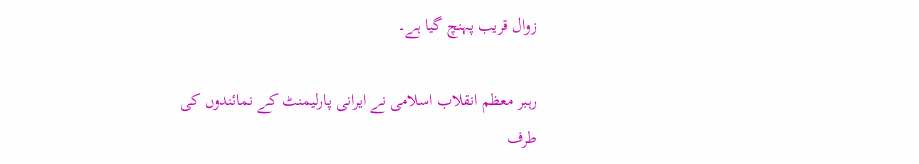زوال قریب پہنچ گیا ہے۔

رہبر معظم انقلاب اسلامی نے ایرانی پارلیمنٹ کے نمائندوں کی طرف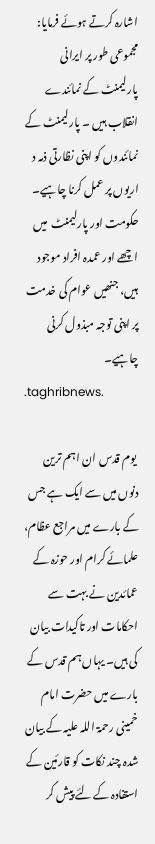اشارہ کرتے ہوئے فرمایا: مجموعی طور پر ایرانی پارلیمنٹ کے نمائندے انقلاب ہیں ۔ پارلیمنٹ کے نمائندوں کو اپنی نظارتی ذمہ د اریوں پر عمل کرنا چاہیے۔ حکومت اور پارلیمنٹ  میں اچھے اور عمدہ افراد موجود ہیں، جنھیں عوام کی خدمت پر اپنی توجہ مبذول کرنی چاہیے۔
.taghribnews.

 یوم قدس ان اہم ترین دنوں میں سے ایک ہے جس کے بارے میں مراجع عظام، علمائے کرام اور حوزہ کے عمائدین نے بہت سے احکامات اور تاکیدات بیان کی ہیں۔ یہاں ہم قدس کے بارے میں حضرت امام خمینی رحمۃ اللہ علیہ کے بیان شدہ چند نکات کو قارئین کے استفادہ کے لئے پیش کر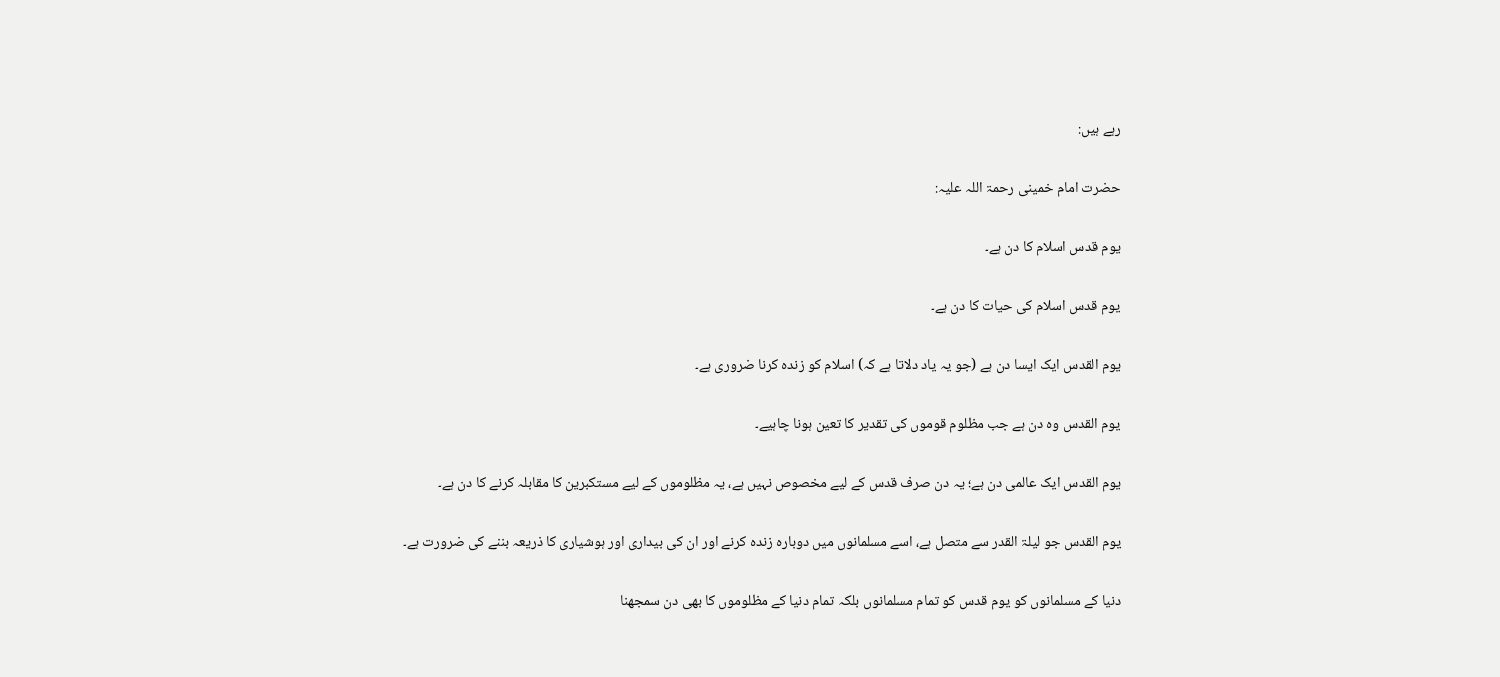رہے ہیں:

حضرت امام خمینی رحمۃ اللہ علیہ:

یوم قدس اسلام کا دن ہے۔

یوم قدس اسلام کی حیات کا دن ہے۔

یوم القدس ایک ایسا دن ہے (جو یہ یاد دلاتا ہے کہ) اسلام کو زندہ کرنا ضروری ہے۔

یوم القدس وہ دن ہے جب مظلوم قوموں کی تقدیر کا تعین ہونا چاہیے۔

یوم القدس ایک عالمی دن ہے؛ یہ دن صرف قدس کے لیے مخصوص نہیں ہے، یہ مظلوموں کے لیے مستکبرین کا مقابلہ کرنے کا دن ہے۔

یوم القدس جو لیلۃ القدر سے متصل ہے، اسے مسلمانوں میں دوبارہ زندہ کرنے اور ان کی بیداری اور ہوشیاری کا ذریعہ بننے کی ضرورت ہے۔

دنیا کے مسلمانوں کو یوم قدس کو تمام مسلمانوں بلکہ تمام دنیا کے مظلوموں کا بھی دن سمجھنا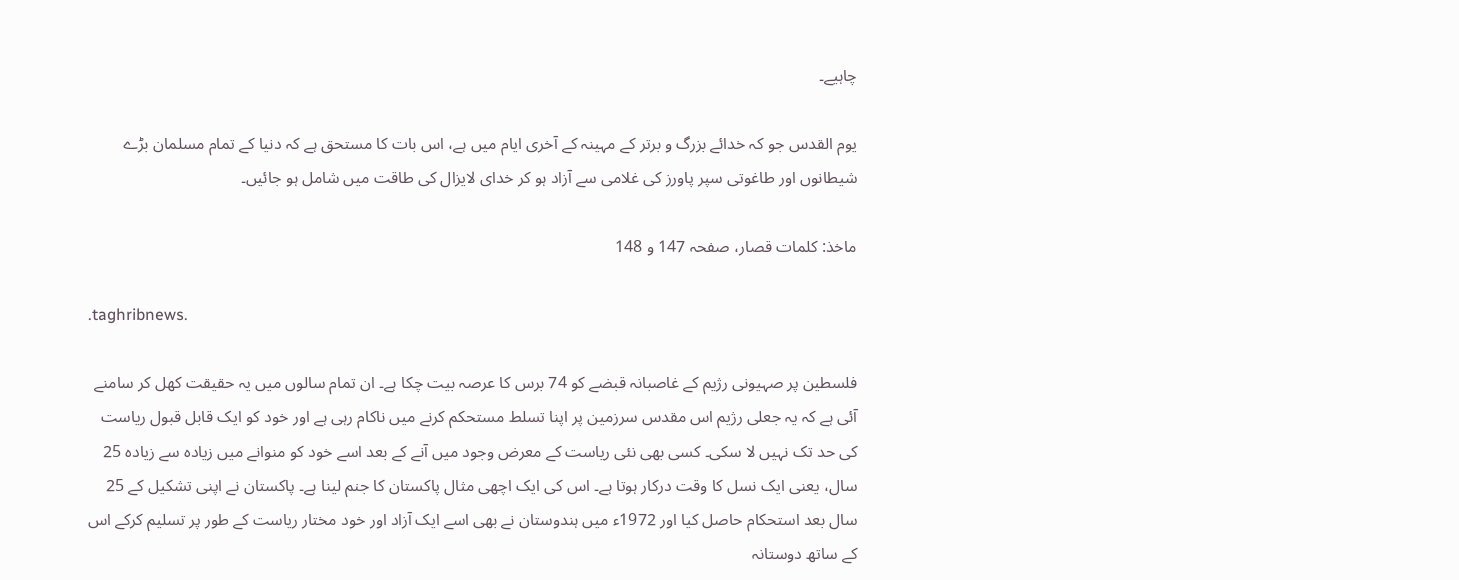چاہیے۔

یوم القدس جو کہ خدائے بزرگ و برتر کے مہینہ کے آخری ایام میں ہے، اس بات کا مستحق ہے کہ دنیا کے تمام مسلمان بڑے شیطانوں اور طاغوتی سپر پاورز کی غلامی سے آزاد ہو کر خدای لایزال کی طاقت میں شامل ہو جائیں۔

ماخذ: کلمات قصار، صفحہ 147 و 148

.taghribnews.

فلسطین پر صہیونی رژیم کے غاصبانہ قبضے کو 74 برس کا عرصہ بیت چکا ہے۔ ان تمام سالوں میں یہ حقیقت کھل کر سامنے آئی ہے کہ یہ جعلی رژیم اس مقدس سرزمین پر اپنا تسلط مستحکم کرنے میں ناکام رہی ہے اور خود کو ایک قابل قبول ریاست کی حد تک نہیں لا سکی۔ کسی بھی نئی ریاست کے معرض وجود میں آنے کے بعد اسے خود کو منوانے میں زیادہ سے زیادہ 25 سال، یعنی ایک نسل کا وقت درکار ہوتا ہے۔ اس کی ایک اچھی مثال پاکستان کا جنم لینا ہے۔ پاکستان نے اپنی تشکیل کے 25 سال بعد استحکام حاصل کیا اور 1972ء میں ہندوستان نے بھی اسے ایک آزاد اور خود مختار ریاست کے طور پر تسلیم کرکے اس کے ساتھ دوستانہ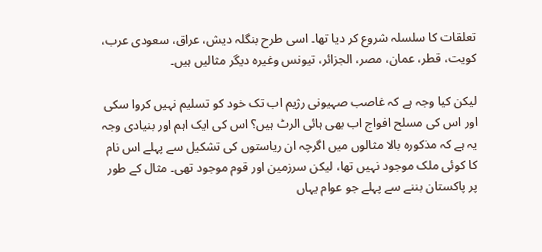تعلقات کا سلسلہ شروع کر دیا تھا۔ اسی طرح بنگلہ دیش، عراق، سعودی عرب، کویت، قطر، عمان، مصر، الجزائر، تیونس وغیرہ دیگر مثالیں ہیں۔

لیکن کیا وجہ ہے کہ غاصب صہیونی رژیم اب تک خود کو تسلیم نہیں کروا سکی اور اس کی مسلح افواج اب بھی ہائی الرٹ ہیں؟ اس کی ایک اہم اور بنیادی وجہ یہ ہے کہ مذکورہ بالا مثالوں میں اگرچہ ان ریاستوں کی تشکیل سے پہلے اس نام کا کوئی ملک موجود نہیں تھا، لیکن سرزمین اور قوم موجود تھی۔ مثال کے طور پر پاکستان بننے سے پہلے جو عوام یہاں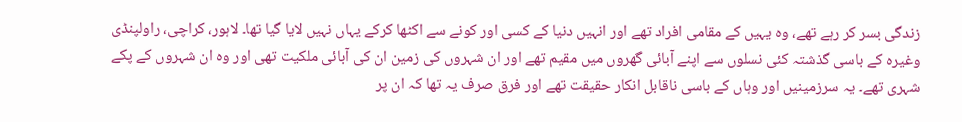زندگی بسر کر رہے تھے، وہ یہیں کے مقامی افراد تھے اور انہیں دنیا کے کسی اور کونے سے اکٹھا کرکے یہاں نہیں لایا گیا تھا۔ لاہور، کراچی، راولپنڈی وغیرہ کے باسی گذشتہ کئی نسلوں سے اپنے آبائی گھروں میں مقیم تھے اور ان شہروں کی زمین ان کی آبائی ملکیت تھی اور وہ ان شہروں کے پکے شہری تھے۔ یہ سرزمینیں اور وہاں کے باسی ناقابل انکار حقیقت تھے اور فرق صرف یہ تھا کہ ان پر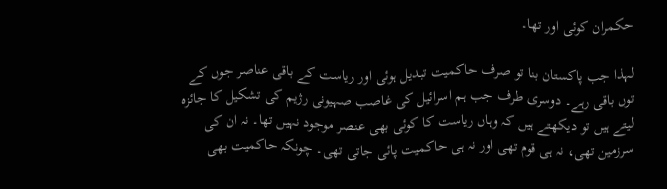حکمران کوئی اور تھا۔

لہذا جب پاکستان بنا تو صرف حاکمیت تبدیل ہوئی اور ریاست کے باقی عناصر جوں کے توں باقی رہے۔ دوسری طرف جب ہم اسرائیل کی غاصب صہیونی رژیم کی تشکیل کا جائزہ لیتے ہیں تو دیکھتے ہیں کہ وہاں ریاست کا کوئی بھی عنصر موجود نہیں تھا۔ نہ ان کی سرزمین تھی، نہ ہی قوم تھی اور نہ ہی حاکمیت پائی جاتی تھی۔ چونکہ حاکمیت بھی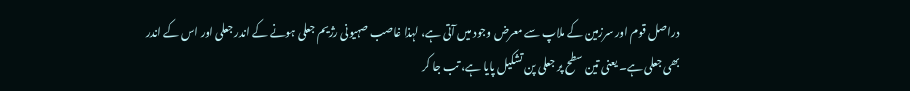دراصل قوم اور سرزمین کے ملاپ سے معرض وجود میں آتی ہے، لہذا غاصب صہیونی رژیم جعلی ہونے کے اندر جعلی اور اس کے اندر بھی جعلی ہے۔ یعنی تین سطح پر جعلی پن تشکیل پایا ہے، تب جا کر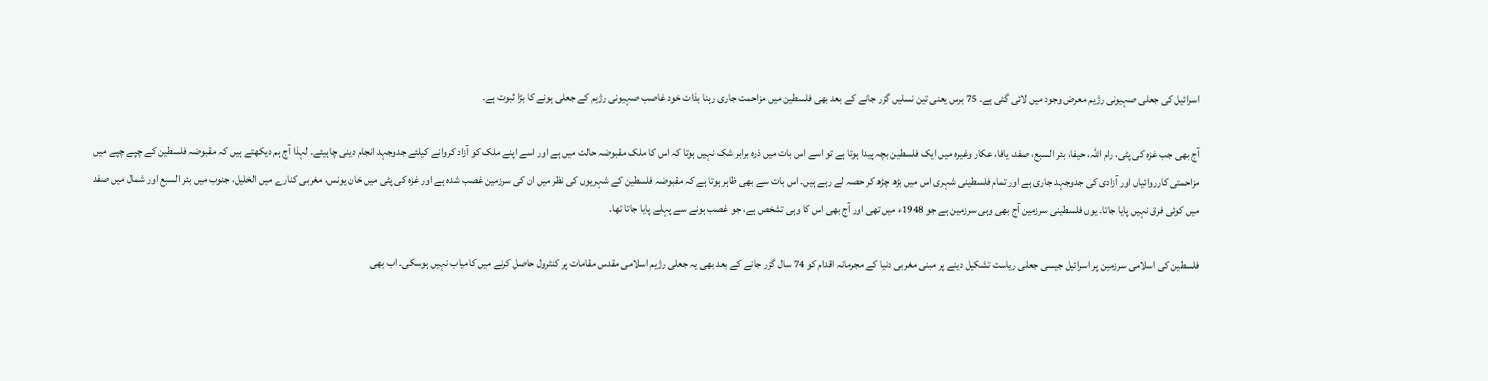اسرائیل کی جعلی صہیونی رژیم معرض وجود میں لائی گئی ہے۔ 75 برس یعنی تین نسلیں گزر جانے کے بعد بھی فلسطین میں مزاحمت جاری رہنا بذات خود غاصب صہیونی رژیم کے جعلی ہونے کا بڑا ثبوت ہے۔

آج بھی جب غزہ کی پٹی، رام اللہ، حیفا، بئر السبع، صفد، یافا، عکار وغیرہ میں ایک فلسطین بچہ پیدا ہوتا ہے تو اسے اس بات میں ذرہ برابر شک نہیں ہوتا کہ اس کا ملک مقبوضہ حالت میں ہے اور اسے اپنے ملک کو آزاد کروانے کیلئے جدوجہد انجام دینی چاہیئے۔ لہذا آج ہم دیکھتے ہیں کہ مقبوضہ فلسطین کے چپے چپے میں مزاحمتی کارروائیاں اور آزادی کی جدوجہد جاری ہے اور تمام فلسطینی شہری اس میں بڑھ چڑھ کر حصہ لے رہے ہیں۔ اس بات سے بھی ظاہر ہوتا ہے کہ مقبوضہ فلسطین کے شہریوں کی نظر میں ان کی سرزمین غصب شدہ ہے اور غزہ کی پٹی میں خان یونس، مغربی کنارے میں الخلیل، جنوب میں بئر السبع اور شمال میں صفد میں کوئی فرق نہیں پایا جاتا۔ یوں فلسطینی سرزمین آج بھی وہی سرزمین ہے جو 1948ء میں تھی اور آج بھی اس کا وہی تشخص ہے، جو غصب ہونے سے پہلے پایا جاتا تھا۔

فلسطین کی اسلامی سرزمین پر اسرائیل جیسی جعلی ریاست تشکیل دینے پر مبنی مغربی دنیا کے مجرمانہ اقدام کو 74 سال گزر جانے کے بعد بھی یہ جعلی رژیم اسلامی مقدس مقامات پر کنٹرول حاصل کرنے میں کامیاب نہیں ہوسکی۔ اب بھی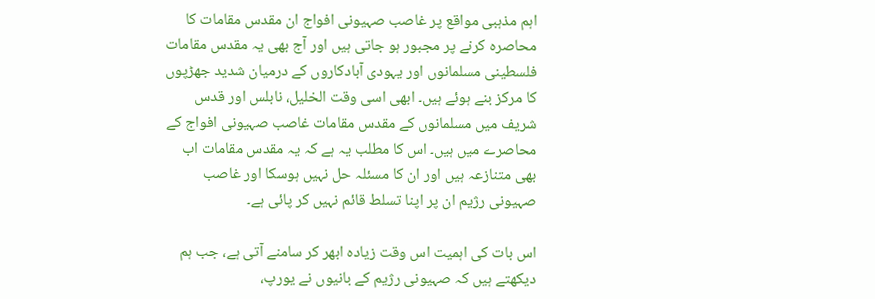اہم مذہبی مواقع پر غاصب صہیونی افواج ان مقدس مقامات کا محاصرہ کرنے پر مجبور ہو جاتی ہیں اور آج بھی یہ مقدس مقامات فلسطینی مسلمانوں اور یہودی آبادکاروں کے درمیان شدید جھڑپوں کا مرکز بنے ہوئے ہیں۔ ابھی اسی وقت الخلیل، نابلس اور قدس شریف میں مسلمانوں کے مقدس مقامات غاصب صہیونی افواج کے محاصرے میں ہیں۔ اس کا مطلب یہ ہے کہ یہ مقدس مقامات اب بھی متنازعہ ہیں اور ان کا مسئلہ حل نہیں ہوسکا اور غاصب صہیونی رژیم ان پر اپنا تسلط قائم نہیں کر پائی ہے۔

اس بات کی اہمیت اس وقت زیادہ ابھر کر سامنے آتی ہے، جب ہم دیکھتے ہیں کہ صہیونی رژیم کے بانیوں نے یورپ،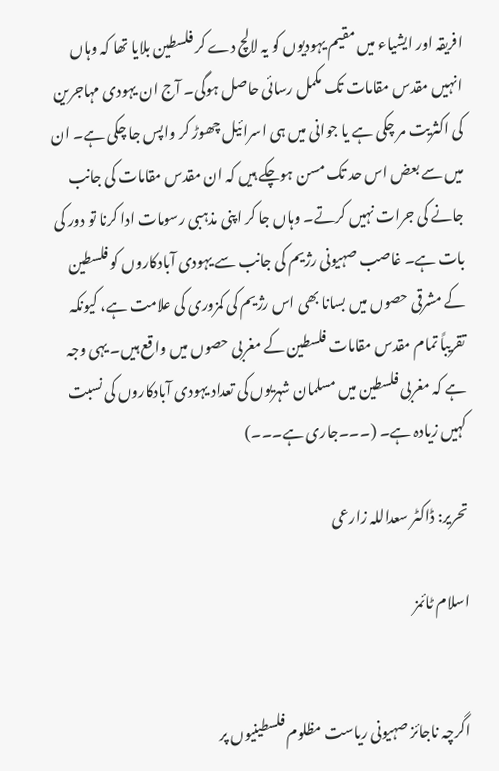افریقہ اور ایشیاء میں مقیم یہودیوں کو یہ لالچ دے کر فلسطین بلایا تھا کہ وہاں انہیں مقدس مقامات تک مکمل رسائی حاصل ہوگی۔ آج ان یہودی مہاجرین کی اکثریت مر چکی ہے یا جوانی میں ہی اسرائیل چھوڑ کر واپس جا چکی ہے۔ ان میں سے بعض اس حد تک مسن ہوچکے ہیں کہ ان مقدس مقامات کی جانب جانے کی جرات نہیں کرتے۔ وہاں جا کر اپنی مذہبی رسومات ادا کرنا تو دور کی بات ہے۔ غاصب صہیونی رژیم کی جانب سے یہودی آبادکاروں کو فلسطین کے مشرقی حصوں میں بسانا بھی اس رژیم کی کمزوری کی علامت ہے، کیونکہ تقریباً تمام مقدس مقامات فلسطین کے مغربی حصوں میں واقع ہیں۔ یہی وجہ ہے کہ مغربی فلسطین میں مسلمان شہریوں کی تعداد یہودی آبادکاروں کی نسبت کہیں زیادہ ہے۔ (۔۔۔جاری ہے۔۔۔)

تحریر: ڈاکٹر سعداللہ زارعی

اسلام ٹائمز


اگرچہ ناجائز صہیونی ریاست مظلوم فلسطینیوں پر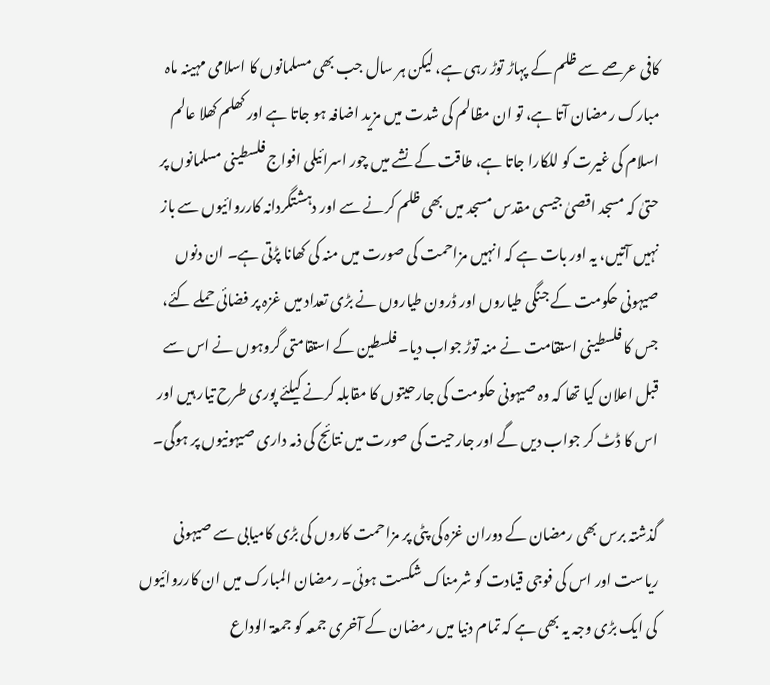کافی عرصے سے ظلم کے پہاڑ توڑ رہی ہے، لیکن ہر سال جب بھی مسلمانوں کا اسلامی مہینہ ماہ مبارک رمضان آتا ہے، تو ان مظالم کی شدت میں مزید اضافہ ہو جاتا ہے اور کھلم کھلا عالم اسلام کی غیرت کو للکارا جاتا ہے، طاقت کے نشے میں چور اسرائیلی افواج فلسطینی مسلمانوں پر حتیٰ کہ مسجد اقصیٰ جیسی مقدس مسجد میں بھی ظلم کرنے سے اور دہشتگردانہ کارروائیوں سے باز نہیں آتیں، یہ اور بات ہے کہ انہیں مزاحمت کی صورت میں منہ کی کھانا پڑتی ہے۔ ان دنوں صیہونی حکومت کے جنگی طیاروں اور ڈرون طیاروں نے بڑی تعداد میں غزہ پر فضائی حملے کئے، جس کا فلسطینی استقامت نے منہ توڑ جواب دیا۔ فلسطین کے استقامتی گروہوں نے اس سے قبل اعلان کیا تھا کہ وہ صیہونی حکومت کی جارحیتوں کا مقابلہ کرنے کیلئے پوری طرح تیار ہیں اور اس کا ڈٹ کر جواب دیں گے اور جارحیت کی صورت میں نتائج کی ذمہ داری صیہونیوں پر ہوگی۔

گذشتہ برس بھی رمضان کے دوران غزہ کی پٹی پر مزاحمت کاروں کی بڑی کامیابی سے صیہونی ریاست اور اس کی فوجی قیادت کو شرمناک شکست ہوئی۔ رمضان المبارک میں ان کارروائیوں کی ایک بڑی وجہ یہ بھی ہے کہ تمام دنیا میں رمضان کے آخری جمعہ کو جمعۃ الوداع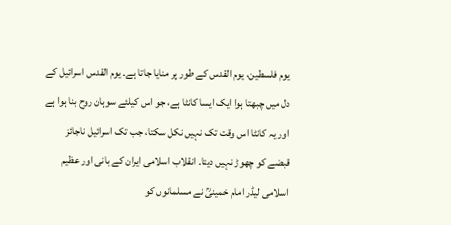یوم فلسطین، یوم القدس کے طور پر منایا جاتا ہے۔ یوم القدس اسرائیل کے دل میں چبھتا ہوا ایک ایسا کانٹا ہے، جو اس کیلئے سوہان روح بنا ہوا ہے اور یہ کانٹا اس وقت تک نہیں نکل سکتا، جب تک اسرائیل ناجائز قبضے کو چھوڑ نہیں دیتا۔ انقلاب اسلامی ایران کے بانی اور عظیم اسلامی لیڈر امام خمینیؒ نے مسلمانوں کو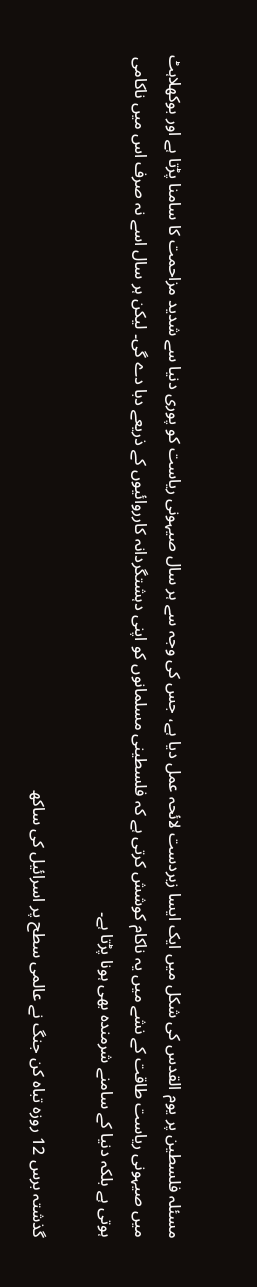مسئلہ فلسطین پر یوم القدس کی شکل میں ایک ایسا زبردست لائحہ عمل دیا ہے، جس کی وجہ سے ہر سال صیہونی ریاست کو پوری دنیا سے شدید مزاحمت کا سامنا پڑتا ہے اور بوکھلاہٹ میں صیہونی ریاست طاقت کے نشے میں یہ ناکام کوشش کرتی ہے کہ فلسطینی مسلمانوں کو اپنی دہشتگردانہ کارروائیوں کے ذریعے دبا دے گی۔ لیکن ہر سال اسے نہ صرف اس میں ناکامی ہوتی ہے بلکہ دنیا کے سامنے شرمندہ بھی ہونا پڑتا ہے۔

گذشتہ برس 12 روزہ تباہ کن جنگ نے عالمی سطح پر اسرائیل کی ساکھ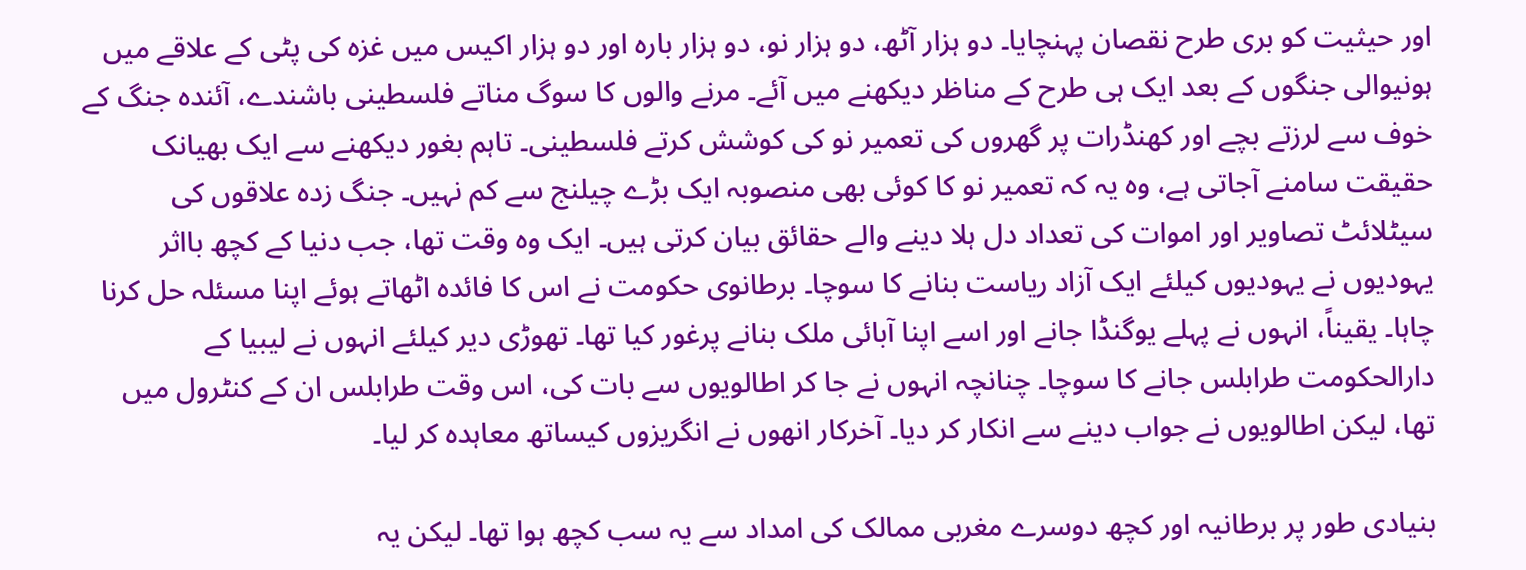اور حیثیت کو بری طرح نقصان پہنچایا۔ دو ہزار آٹھ، دو ہزار نو، دو ہزار بارہ اور دو ہزار اکیس میں غزہ کی پٹی کے علاقے میں ہونیوالی جنگوں کے بعد ایک ہی طرح کے مناظر دیکھنے میں آئے۔ مرنے والوں کا سوگ مناتے فلسطینی باشندے، آئندہ جنگ کے خوف سے لرزتے بچے اور کھنڈرات پر گھروں کی تعمیر نو کی کوشش کرتے فلسطینی۔ تاہم بغور دیکھنے سے ایک بھیانک حقیقت سامنے آجاتی ہے، وہ یہ کہ تعمیر نو کا کوئی بھی منصوبہ ایک بڑے چیلنج سے کم نہیں۔ جنگ زدہ علاقوں کی سیٹلائٹ تصاویر اور اموات کی تعداد دل ہلا دینے والے حقائق بیان کرتی ہیں۔ ایک وہ وقت تھا، جب دنیا کے کچھ بااثر یہودیوں نے یہودیوں کیلئے ایک آزاد ریاست بنانے کا سوچا۔ برطانوی حکومت نے اس کا فائدہ اٹھاتے ہوئے اپنا مسئلہ حل کرنا چاہا۔ یقیناً، انہوں نے پہلے یوگنڈا جانے اور اسے اپنا آبائی ملک بنانے پرغور کیا تھا۔ تھوڑی دیر کیلئے انہوں نے لیبیا کے دارالحکومت طرابلس جانے کا سوچا۔ چنانچہ انہوں نے جا کر اطالویوں سے بات کی، اس وقت طرابلس ان کے کنٹرول میں تھا، لیکن اطالویوں نے جواب دینے سے انکار کر دیا۔ آخرکار انھوں نے انگریزوں کیساتھ معاہدہ کر لیا۔

بنیادی طور پر برطانیہ اور کچھ دوسرے مغربی ممالک کی امداد سے یہ سب کچھ ہوا تھا۔ لیکن یہ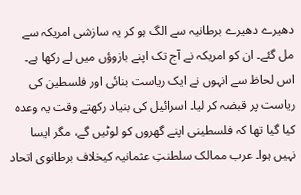دھیرے دھیرے برطانیہ سے الگ ہو کر یہ سازشی امریکہ سے مل گئے۔ ان کو امریکہ نے آج تک اپنے بازوؤں میں لے رکھا ہے۔ اس لحاظ سے انہوں نے ایک ریاست بنائی اور فلسطین کی ریاست پر قبضہ کر لیا۔ اسرائیل کی بنیاد رکھتے وقت یہ وعدہ کیا گیا تھا کہ فلسطینی اپنے گھروں کو لوٹیں گے، مگر ایسا نہیں ہوا۔ عرب ممالک سلطنتِ عثمانیہ کیخلاف برطانوی اتحاد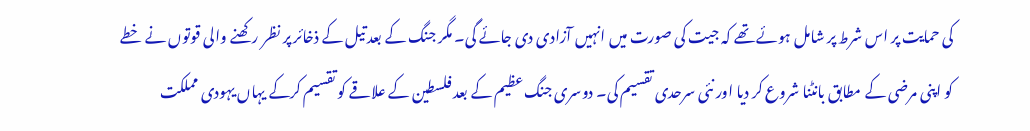کی حمایت پر اس شرط پر شامل ہوئے تھے کہ جیت کی صورت میں انہیں آزادی دی جائے گی۔ مگر جنگ کے بعد تیل کے ذخائر پر نظر رکھنے والی قوتوں نے خطے کو اپنی مرضی کے مطابق بانٹنا شروع کر دیا اور نئی سرحدی تقسیم کی۔ دوسری جنگ عظیم کے بعد فلسطین کے علاقے کو تقسیم کرکے یہاں یہودی مملکت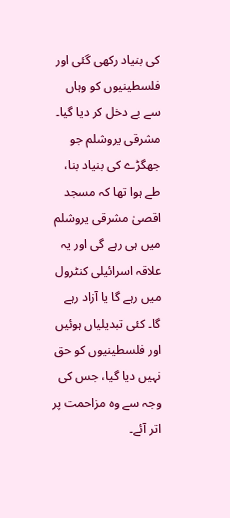کی بنیاد رکھی گئی اور فلسطینیوں کو وہاں سے بے دخل کر دیا گیا۔ مشرقی یروشلم جو جھگڑے کی بنیاد بنا، طے ہوا تھا کہ مسجد اقصیٰ مشرقی یروشلم میں ہی رہے گی اور یہ علاقہ اسرائیلی کنٹرول میں رہے گا یا آزاد رہے گا۔ کئی تبدیلیاں ہوئیں اور فلسطینیوں کو حق نہیں دیا گیا، جس کی وجہ سے وہ مزاحمت پر اتر آئے۔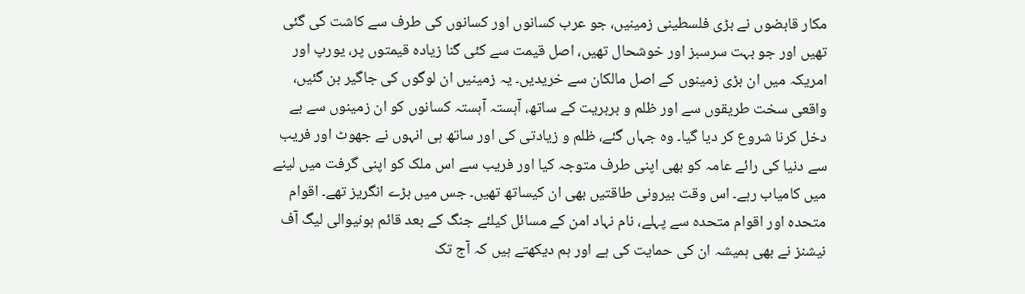مکار قابضوں نے بڑی فلسطینی زمینیں، جو عرب کسانوں اور کسانوں کی طرف سے کاشت کی گئی تھیں اور جو بہت سرسبز اور خوشحال تھیں، اصل قیمت سے کئی گنا زیادہ قیمتوں پر، یورپ اور امریکہ میں ان بڑی زمینوں کے اصل مالکان سے خریدیں۔ یہ زمینیں ان لوگوں کی جاگیر بن گئیں، واقعی سخت طریقوں سے اور ظلم و بربریت کے ساتھ، آہستہ آہستہ کسانوں کو ان زمینوں سے بے دخل کرنا شروع کر دیا گیا۔ وہ جہاں گئے، ظلم و زیادتی کی اور ساتھ ہی انہوں نے جھوٹ اور فریب سے دنیا کی رائے عامہ کو بھی اپنی طرف متوجہ کیا اور فریب سے اس ملک کو اپنی گرفت میں لینے میں کامیاب رہے۔ اس وقت بیرونی طاقتیں بھی ان کیساتھ تھیں۔ جس میں بڑے انگریز تھے۔ اقوام متحدہ اور اقوام متحدہ سے پہلے، نام نہاد امن کے مسائل کیلئے جنگ کے بعد قائم ہونیوالی لیگ آف نیشنز نے بھی ہمیشہ ان کی حمایت کی ہے اور ہم دیکھتے ہیں کہ آج تک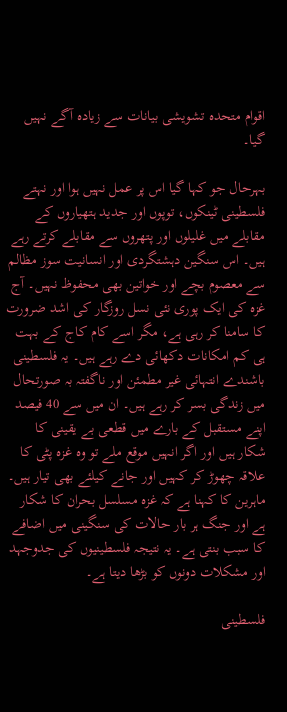اقوام متحدہ تشویشی بیانات سے زیادہ آگے نہیں گیا۔

بہرحال جو کہا گیا اس پر عمل نہیں ہوا اور نہتے فلسطینی ٹینکوں، توپوں اور جدید ہتھیاروں کے مقابلے میں غلیلوں اور پتھروں سے مقابلے کرتے رہے ہیں۔ اس سنگین دہشتگردی اور انسانیت سوز مظالم سے معصوم بچے اور خواتین بھی محفوظ نہیں۔ آج غزہ کی ایک پوری نئی نسل روزگار کی اشد ضرورت کا سامنا کر رہی ہے، مگر اسے کام کاج کے بہت ہی کم امکانات دکھائی دے رہے ہیں۔ یہ فلسطینی باشندے انتہائی غیر مطمئن اور ناگفتہ بہ صورتحال میں زندگی بسر کر رہے ہیں۔ ان میں سے 40 فیصد اپنے مستقبل کے بارے میں قطعی بے یقینی کا شکار ہیں اور اگر انہیں موقع ملے تو وہ غزہ پٹی کا علاقہ چھوڑ کر کہیں اور جانے کیلئے بھی تیار ہیں۔ ماہرین کا کہنا ہے کہ غزہ مسلسل بحران کا شکار ہے اور جنگ ہر بار حالات کی سنگینی میں اضافے کا سبب بنتی ہے۔ یہ نتیجہ فلسطینیوں کی جدوجہد اور مشکلات دونوں کو بڑھا دیتا ہے۔

فلسطینی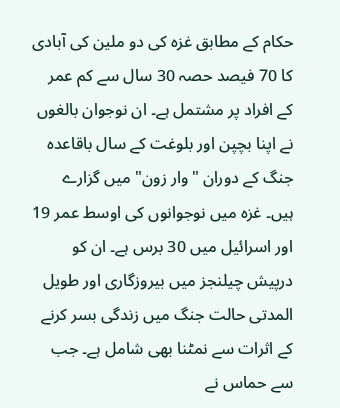حکام کے مطابق غزہ کی دو ملین کی آبادی کا 70 فیصد حصہ 30 سال سے کم عمر کے افراد پر مشتمل ہے۔ ان نوجوان بالغوں نے اپنا بچپن اور بلوغت کے سال باقاعدہ جنگ کے دوران "وار زون" میں گزارے ہیں۔ غزہ میں نوجوانوں کی اوسط عمر 19 اور اسرائیل میں 30 برس ہے۔ ان کو درپیش چیلنجز میں بیروزگاری اور طویل المدتی حالت جنگ میں زندگی بسر کرنے کے اثرات سے نمٹنا بھی شامل ہے۔ جب سے حماس نے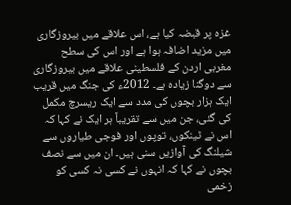غزہ پر قبضہ کیا ہے، اس علاقے میں بیروزگاری میں مزید اضافہ ہوا ہے اور اس کی سطح مغربی اردن کے فلسطینی علاقے میں بیروزگاری سے دوگنا زیادہ ہے۔ 2012ء کی جنگ میں قریب ایک ہزار بچوں کی مدد سے ایک ریسرچ مکمل کی گئی، جن میں سے تقریباً ہر ایک نے کہا کہ اس نے ٹینکوں، توپوں اور فوجی طیاروں سے شیلنگ کی آوازیں سنی ہیں۔ ان میں سے نصف بچوں نے کہا کہ انہوں نے کسی نہ کسی کو زخمی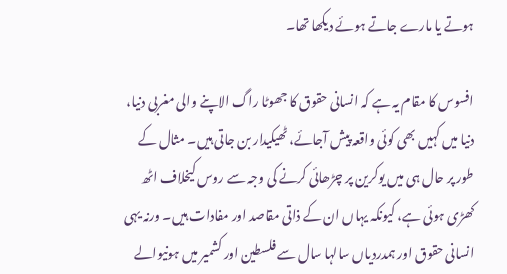ہوتے یا مارے جاتے ہوئے دیکھا تھا۔

افسوس کا مقام یہ ہے کہ انسانی حقوق کا جھوٹا راگ الاپنے والی مغربی دنیا، دنیا میں کہیں بھی کوئی واقعہ پیش آجائے، ٹھیکیدار بن جاتی ہیں۔ مثال کے طور پر حال ہی میں یوکرین پر چڑھائی کرنے کی وجہ سے روس کیخلاف اٹھ کھڑی ہوئی ہے، کیونکہ یہاں ان کے ذاتی مقاصد اور مفادات ہیں۔ ورنہ یہی انسانی حقوق اور ہمدردیاں سالہا سال سے فلسطین اور کشمیر میں ہونیوالے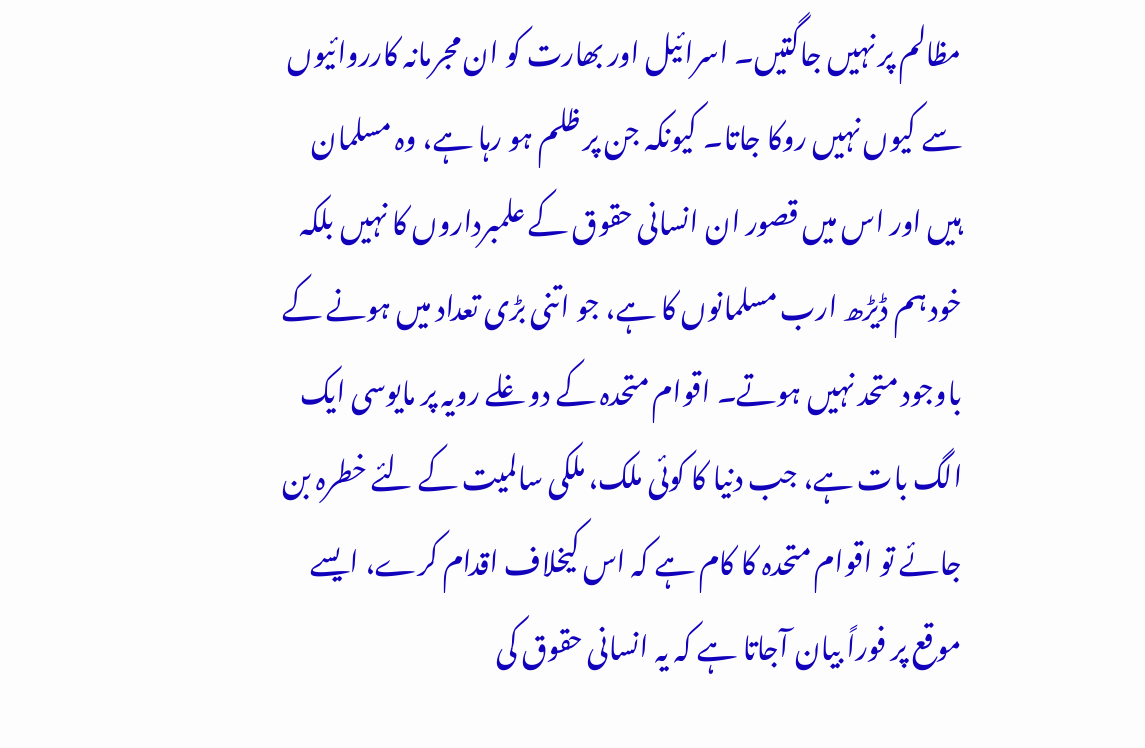مظالم پر نہیں جاگتیں۔ اسرائیل اور بھارت کو ان مجرمانہ کارروائیوں سے کیوں نہیں روکا جاتا۔ کیونکہ جن پر ظلم ہو رہا ہے، وہ مسلمان ہیں اور اس میں قصور ان انسانی حقوق کے علمبرداروں کا نہیں بلکہ خود ہم ڈیڑھ ارب مسلمانوں کا ہے، جو اتنی بڑی تعداد میں ہونے کے باوجود متحد نہیں ہوتے۔ اقوام متحدہ کے دوغلے رویہ پر مایوسی ایک الگ بات ہے، جب دنیا کا کوئی ملک، ملکی سالمیت کے لئے خطرہ بن جائے تو اقوام متحدہ کا کام ہے کہ اس کیخلاف اقدام کرے، ایسے موقع پر فوراً بیان آجاتا ہے کہ یہ انسانی حقوق کی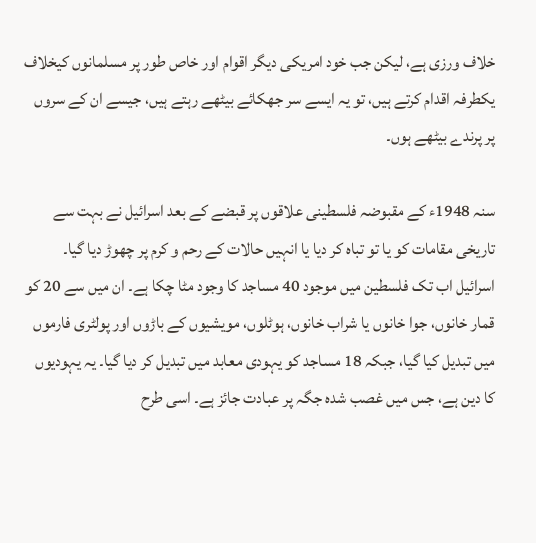خلاف ورزی ہے، لیکن جب خود امریکی دیگر اقوام اور خاص طور پر مسلمانوں کیخلاف یکطرفہ اقدام کرتے ہیں، تو یہ ایسے سر جھکائے بیٹھے رہتے ہیں، جیسے ان کے سروں پر پرندے بیٹھے ہوں۔

سنہ 1948ء کے مقبوضہ فلسطینی علاقوں پر قبضے کے بعد اسرائیل نے بہت سے تاریخی مقامات کو یا تو تباہ کر دیا یا انہیں حالات کے رحم و کرم پر چھوڑ دیا گیا۔ اسرائیل اب تک فلسطین میں موجود 40 مساجد کا وجود مٹا چکا ہے۔ ان میں سے 20 کو قمار خانوں، جوا خانوں یا شراب خانوں، ہوٹلوں، مویشیوں کے باڑوں اور پولٹری فارموں میں تبدیل کیا گیا، جبکہ 18 مساجد کو یہودی معابد میں تبدیل کر دیا گیا۔ یہ یہودیوں کا دین ہے، جس میں غصب شدہ جگہ پر عبادت جائز ہے۔ اسی طرح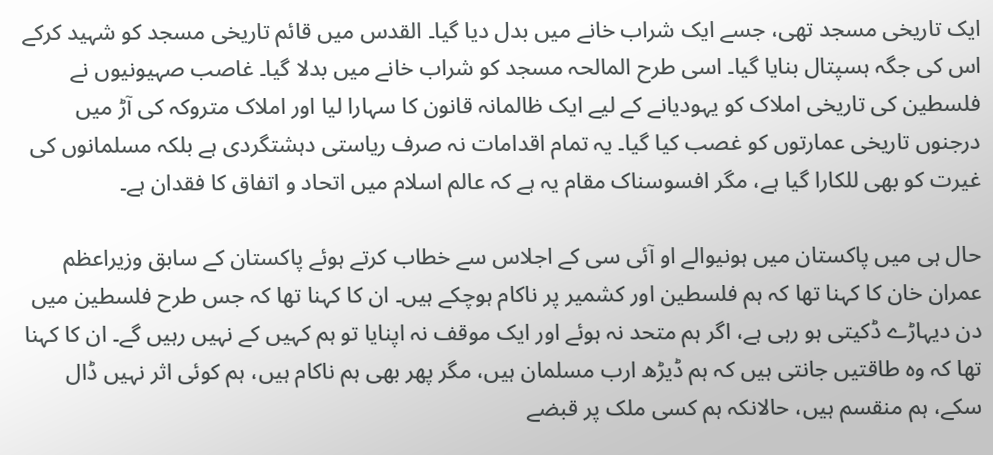ایک تاریخی مسجد تھی، جسے ایک شراب خانے میں بدل دیا گیا۔ القدس میں قائم تاریخی مسجد کو شہید کرکے اس کی جگہ ہسپتال بنایا گیا۔ اسی طرح المالحہ مسجد کو شراب خانے میں بدلا گیا۔ غاصب صہیونیوں نے فلسطین کی تاریخی املاک کو یہودیانے کے لیے ایک ظالمانہ قانون کا سہارا لیا اور املاک متروکہ کی آڑ میں درجنوں تاریخی عمارتوں کو غصب کیا گیا۔ یہ تمام اقدامات نہ صرف ریاستی دہشتگردی ہے بلکہ مسلمانوں کی غیرت کو بھی للکارا گیا ہے، مگر افسوسناک مقام یہ ہے کہ عالم اسلام میں اتحاد و اتفاق کا فقدان ہے۔

حال ہی میں پاکستان میں ہونیوالے او آئی سی کے اجلاس سے خطاب کرتے ہوئے پاکستان کے سابق وزیراعظم عمران خان کا کہنا تھا کہ ہم فلسطین اور کشمیر پر ناکام ہوچکے ہیں۔ ان کا کہنا تھا کہ جس طرح فلسطین میں دن دیہاڑے ڈکیتی ہو رہی ہے، اگر ہم متحد نہ ہوئے اور ایک موقف نہ اپنایا تو ہم کہیں کے نہیں رہیں گے۔ ان کا کہنا تھا کہ وہ طاقتیں جانتی ہیں کہ ہم ڈیڑھ ارب مسلمان ہیں، مگر پھر بھی ہم ناکام ہیں، ہم کوئی اثر نہیں ڈال سکے، ہم منقسم ہیں، حالانکہ ہم کسی ملک پر قبضے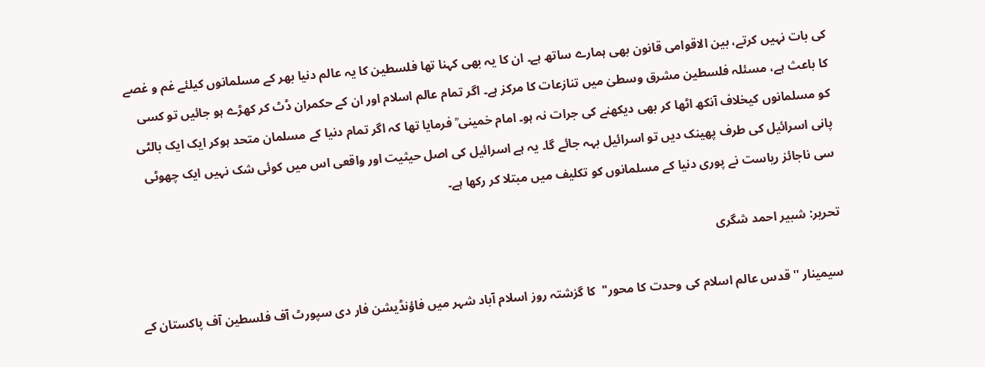کی بات نہیں کرتے، بین الاقوامی قانون بھی ہمارے ساتھ ہے۔ ان کا یہ بھی کہنا تھا فلسطین کا یہ عالم دنیا بھر کے مسلمانوں کیلئے غم و غصے کا باعث ہے، مسئلہ فلسطین مشرق وسطیٰ میں تنازعات کا مرکز ہے۔ اگر تمام عالم اسلام اور ان کے حکمران ڈٹ کر کھڑے ہو جائیں تو کسی کو مسلمانوں کیخلاف آنکھ اٹھا کر بھی دیکھنے کی جرات نہ ہو۔ امام خمینی ؒ فرمایا تھا کہ اگر تمام دنیا کے مسلمان متحد ہوکر ایک ایک بالٹی پانی اسرائیل کی طرف پھینک دیں تو اسرائیل بہہ جائے گا۔ یہ ہے اسرائیل کی اصل حیثیت اور واقعی اس میں کوئی شک نہیں ایک چھوٹی سی ناجائز ریاست نے پوری دنیا کے مسلمانوں کو تکلیف میں مبتلا کر رکھا ہے۔

تحریر: شبیر احمد شگری

سیمینار ''قدس عالم اسلام کی وحدت کا محور"  کا گزشتہ روز اسلام آباد شہر میں فاؤنڈیشن فار دی سپورٹ آف فلسطین آف پاکستان کے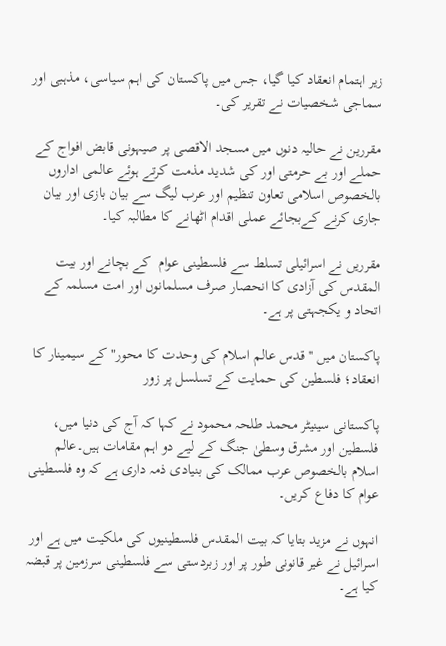زیر اہتمام انعقاد کیا گیا، جس میں پاکستان کی اہم سیاسی، مذہبی اور سماجی شخصیات نے تقریر کی۔

مقررین نے حالیہ دنوں میں مسجد الاقصی پر صیہونی قابض افواج کے حملے اور بے حرمتی اور کی شدید مذمت کرتے ہوئے عالمی اداروں بالخصوص اسلامی تعاون تنظیم اور عرب لیگ سے بیان بازی اور بیان جاری کرنے کےبجائے عملی اقدام اٹھانے کا مطالبہ کیا۔

مقرریں نے اسرائیلی تسلط سے فلسطینی عوام  کے بچانے اور بیت المقدس کی آزادی کا انحصار صرف مسلمانوں اور امت مسلمہ کے اتحاد و یکجہتی پر ہے۔

پاکستان میں ''قدس عالم اسلام کی وحدت کا محور" کے سیمینار کا انعقاد؛ فلسطین کی حمایت کے تسلسل پر زور

پاکستانی سینیٹر محمد طلحہ محمود نے کہا کہ آج کی دنیا میں، فلسطین اور مشرق وسطیٰ جنگ کے لیے دو اہم مقامات ہیں۔عالم اسلام بالخصوص عرب ممالک کی بنیادی ذمہ داری ہے کہ وہ فلسطینی عوام کا دفاع کریں۔

انہوں نے مزید بتایا کہ بیت المقدس فلسطینیوں کی ملکیت میں ہے اور اسرائیل نے غیر قانونی طور پر اور زبردستی سے فلسطینی سرزمین پر قبضہ کیا ہے۔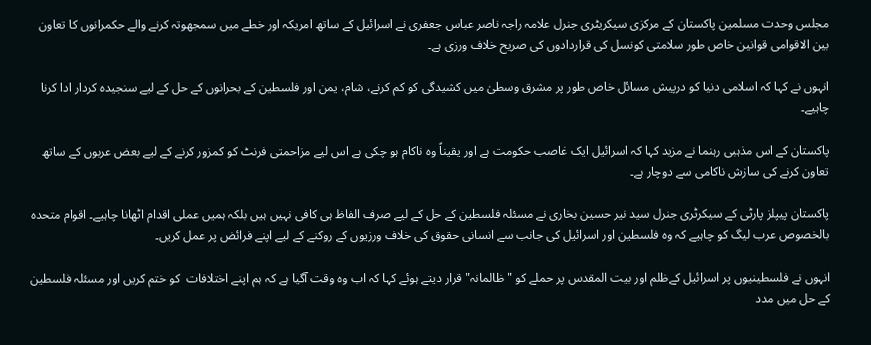مجلس وحدت مسلمین پاکستان کے مرکزی سیکریٹری جنرل علامہ راجہ ناصر عباس جعفری نے اسرائیل کے ساتھ امریکہ اور خطے میں سمجھوتہ کرنے والے حکمرانوں کا تعاون بین الاقوامی قوانین خاص طور سلامتی کونسل کی قراردادوں کی صریح خلاف ورزی ہے۔

انہوں نے کہا کہ اسلامی دنیا کو درپیش مسائل خاص طور پر مشرق وسطیٰ میں کشیدگی کو کم کرنے، شام، یمن اور فلسطین کے بحرانوں کے حل کے لیے سنجیدہ کردار ادا کرنا چاہیے۔

پاکستان کے اس مذہبی رہنما نے مزید کہا کہ اسرائیل ایک غاصب حکومت ہے اور یقیناً وہ ناکام ہو چکی ہے اس لیے مزاحمتی فرنٹ کو کمزور کرنے کے لیے بعض عربوں کے ساتھ تعاون کرنے کی سازش ناکامی سے دوچار ہے۔

پاکستان پیپلز پارٹی کے سیکرٹری جنرل سید نیر حسین بخاری نے مسئلہ فلسطین کے حل کے لیے صرف الفاظ ہی کافی نہیں ہیں بلکہ ہمیں عملی اقدام اٹھانا چاہیے۔ اقوام متحدہ بالخصوص عرب لیگ کو چاہیے کہ وہ فلسطین اور اسرائیل کی جانب سے انسانی حقوق کی خلاف ورزیوں کے روکنے کے لیے اپنے فرائض پر عمل کریں۔

انہوں نے فلسطینیوں پر اسرائیل کےظلم اور بیت المقدس پر حملے کو "ظالمانہ" قرار دیتے ہوئے کہا کہ اب وہ وقت آگیا ہے کہ ہم اپنے اختلافات  کو ختم کریں اور مسئلہ فلسطین کے حل میں مدد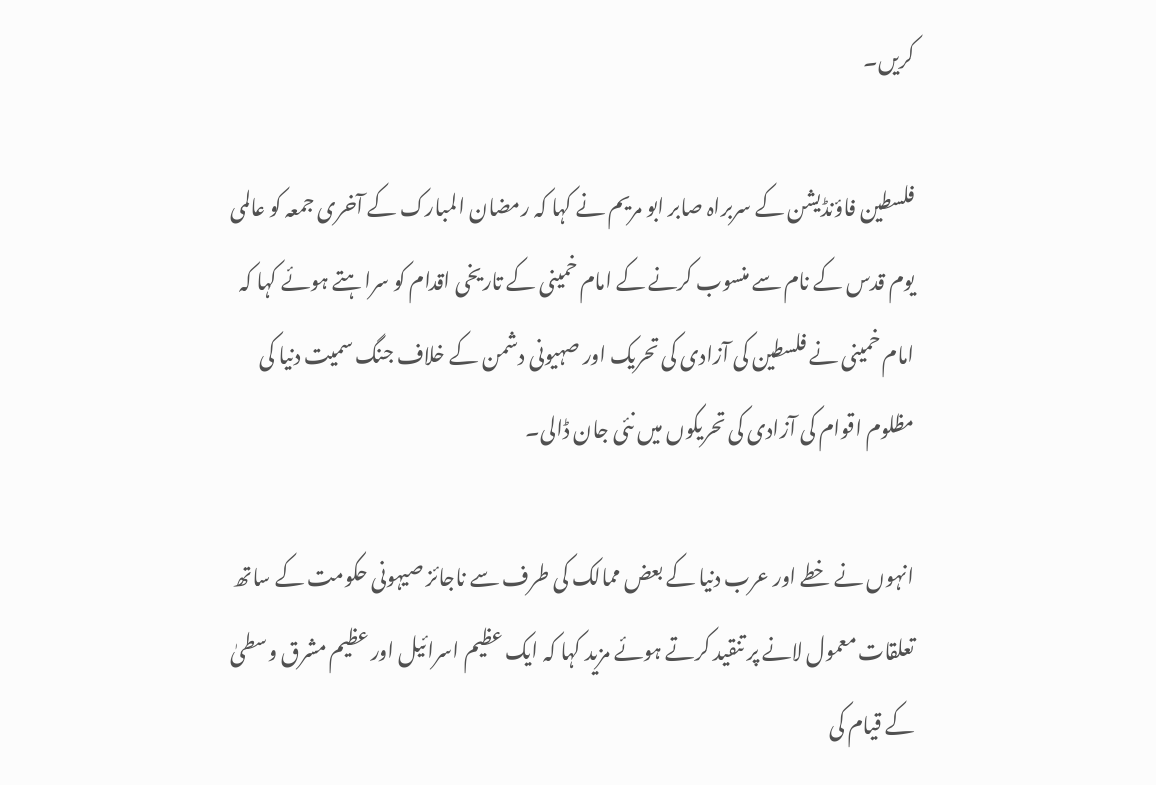کریں۔

فلسطین فاؤنڈیشن کے سربراہ صابر ابو مریم نے کہا کہ رمضان المبارک کے آخری جمعہ کو عالمی یوم قدس کے نام سے منسوب کرنے کے امام خمینی کے تاریخی اقدام کو سراہتے ہوئے کہا کہ امام خمینی نے فلسطین کی آزادی کی تحریک اور صہیونی دشمن کے خلاف جنگ سمیت دنیا کی مظلوم اقوام کی آزادی کی تحریکوں میں نئی جان ڈالی۔

انہوں نے خطے اور عرب دنیا کے بعض ممالک کی طرف سے ناجائز صیہونی حکومت کے ساتھ تعلقات معمول لانے پر تنقید کرتے ہوئے مزید کہا کہ ایک عظیم اسرائیل اور عظیم مشرق وسطیٰ کے قیام کی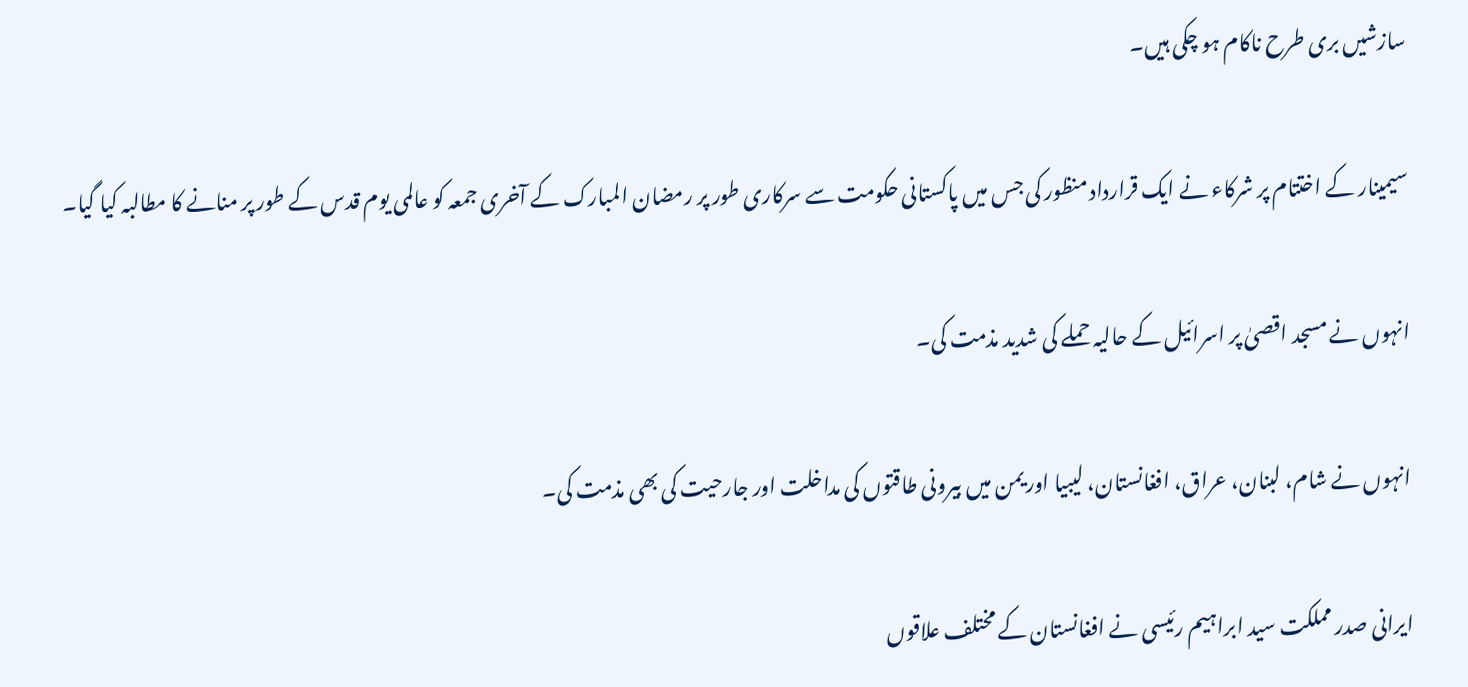سازشیں بری طرح ناکام ہو چکی ہیں۔

سیمینار کے اختتام پر شرکاء نے ایک قرارداد منظور کی جس میں پاکستانی حکومت سے سرکاری طور پر رمضان المبارک کے آخری جمعہ کو عالمی یوم قدس کے طور پر منانے کا مطالبہ کیا گیا۔

انہوں نے مسجد اقصیٰ پر اسرائیل کے حالیہ حملے کی شدید مذمت کی۔

انہوں نے شام، لبنان، عراق، افغانستان، لیبیا اور یمن میں بیرونی طاقتوں کی مداخلت اور جارحیت کی بھی مذمت کی۔

ایرانی صدر مملکت سید ابراہیم رئیسی نے افغانستان کے مختلف علاقوں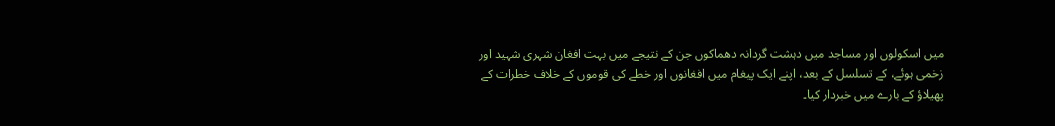میں اسکولوں اور مساجد میں دہشت گردانہ دھماکوں جن کے نتیجے میں بہت افغان شہری شہید اور زخمی ہوئے، کے تسلسل کے بعد، اپنے ایک پیغام میں افغانوں اور خطے کی قوموں کے خلاف خطرات کے پھیلاؤ کے بارے میں خبردار کیا۔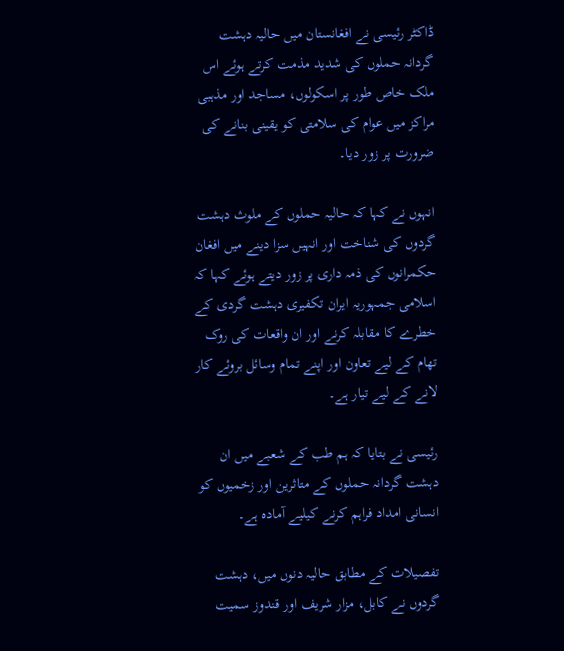ڈاکٹر رئیسی نے افغانستان میں حالیہ دہشت گردانہ حملوں کی شدید مذمت کرتے ہوئے اس ملک خاص طور پر اسکولوں، مساجد اور مذہبی مراکز میں عوام کی سلامتی کو یقینی بنانے کی ضرورت پر زور دیا۔

انہوں نے کہا کہ حالیہ حملوں کے ملوث دہشت گردوں کی شناخت اور انہیں سزا دینے میں افغان حکمرانوں کی ذمہ داری پر زور دیتے ہوئے کہا کہ اسلامی جمہوریہ ایران تکفیری دہشت گردی کے خطرے کا مقابلہ کرنے اور ان واقعات کی روک تھام کے لیے تعاون اور اپنے تمام وسائل بروئے کار لانے کے لیے تیار ہے۔

رئیسی نے بتایا کہ ہم طب کے شعبے میں ان دہشت گردانہ حملوں کے متاثرین اور زخمیوں کو انسانی امداد فراہم کرنے کیلیے آمادہ ہے۔

تفصیلات کے مطابق حالیہ دنوں میں، دہشت گردوں نے کابل، مزار شریف اور قندوز سمیت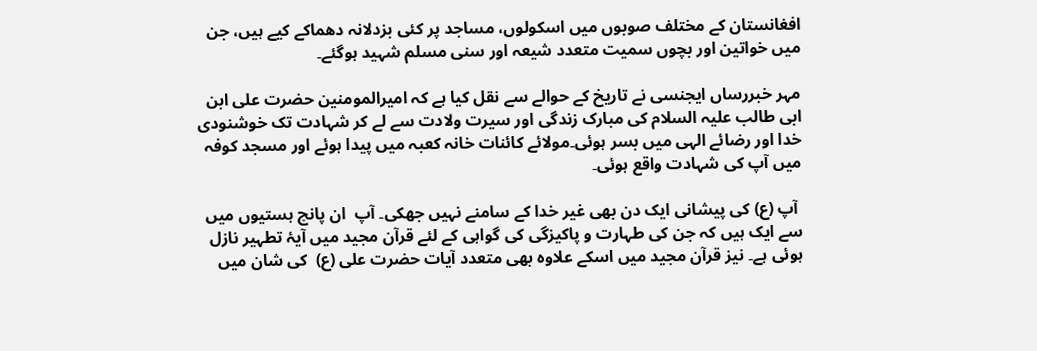افغانستان کے مختلف صوبوں میں اسکولوں، مساجد پر کئی بزدلانہ دھماکے کیے ہیں، جن میں خواتین اور بچوں سمیت متعدد شیعہ اور سنی مسلم شہید ہوگئے۔

مہر خبررساں ایجنسی نے تاریخ کے حوالے سے نقل کیا ہے کہ امیرالمومنین حضرت علی ابن ابی طالب علیہ السلام کی مبارک زندگی اور سیرت ولادت سے لے کر شہادت تک خوشنودی خدا اور رضائے الہی میں بسر ہوئی۔مولائے کائنات خانہ کعبہ میں پیدا ہوئے اور مسجد کوفہ میں آپ کی شہادت واقع ہوئی۔

 آپ (ع) کی پیشانی ایک دن بھی غیر خدا کے سامنے نہیں جھکی۔ آپ  ان پانچ ہستیوں میں سے ایک ہیں کہ جن کی طہارت و پاکیزگی کی گواہی کے لئے قرآن مجید میں آیۂ تطہیر نازل ہوئی ہے۔ نیز قرآن مجید میں اسکے علاوہ بھی متعدد آیات حضرت علی (ع)  کی شان میں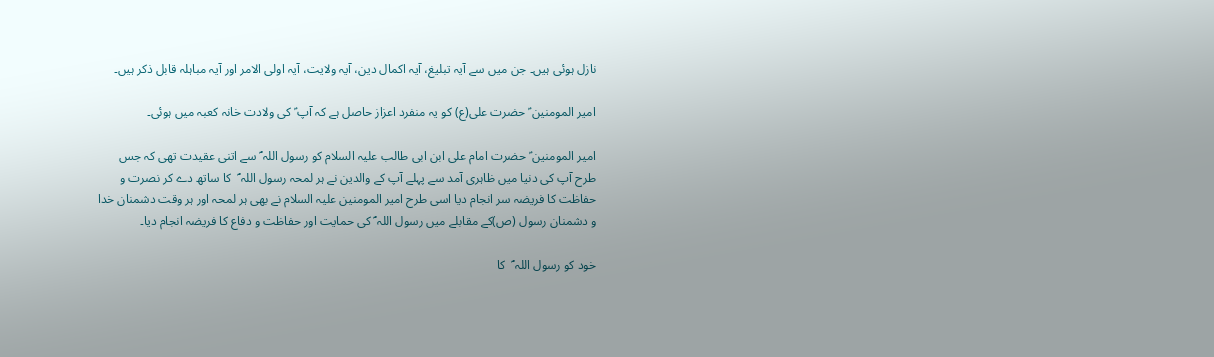نازل ہوئی ہیں۔ جن میں سے آیہ تبلیغ، آیہ اکمال دین، آیہ ولایت، آیہ اولی الامر اور آیہ مباہلہ قابل ذکر ہیں۔

امیر المومنین ؑ حضرت علی(ع) کو یہ منفرد اعزاز حاصل ہے کہ آپ ؑ کی ولادت خانہ کعبہ میں ہوئی۔

امیر المومنین ؑ حضرت امام علی ابن ابی طالب علیہ السلام کو رسول اللہ ؐ سے اتنی عقیدت تھی کہ جس طرح آپ کی دنیا میں ظاہری آمد سے پہلے آپ کے والدین نے ہر لمحہ رسول اللہ ؐ  کا ساتھ دے کر نصرت و حفاظت کا فریضہ سر انجام دیا اسی طرح امیر المومنین علیہ السلام نے بھی ہر لمحہ اور ہر وقت دشمنان خدا و دشمنان رسول (ص)کے مقابلے میں رسول اللہ ؐ کی حمایت اور حفاظت و دفاع کا فریضہ انجام دیا۔

خود کو رسول اللہ ؐ  کا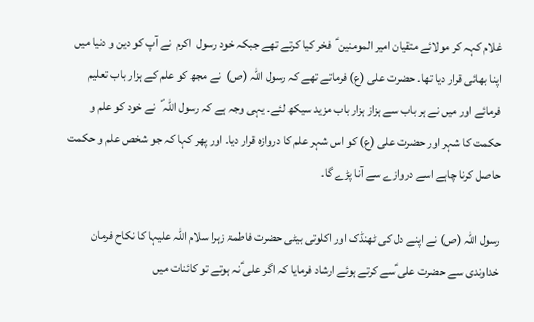غلام کہہ کر مولائے متقیان امیر المومنین ؑ  فخر کیا کرتے تھے جبکہ خود رسول  اکرم  نے آپ کو دین و دنیا میں اپنا بھائی قرار دیا تھا۔ حضرت علی (ع) فرماتے تھے کہ رسول اللہ (ص)  نے مجھ کو علم کے ہزار باب تعلیم فرمائے اور میں نے ہر باب سے ہزاز ہزار باب مزید سیکھ لئے۔ یہی وجہ ہے کہ رسول اللہ ؐ  نے خود کو علم و حکمت کا شہر اور حضرت علی (ع) کو اس شہر علم کا دروازہ قرار دیا۔ اور پھر کہا کہ جو شخص علم و حکمت حاصل کرنا چاہے اسے دروازے سے آنا پڑے گا۔

رسول اللہ (ص) نے اپنے دل کی ٹھنڈک اور اکلوتی بیٹی حضرت فاطمۃ زہرا سلام اللہ علیہا کا نکاح فرمان خداوندی سے حضرت علی ؑسے کرتے ہوئے ارشاد فرمایا کہ اگر علی ؑنہ ہوتے تو کائنات میں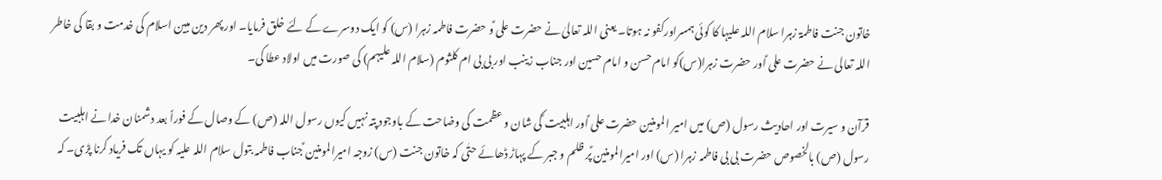خاتون جنت فاطمۃ زہرا سلام اللہ علیہا کا کوئی ہمسراورکفو نہ ہوتا۔ یعنی اللہ تعالیٰ نے حضرت علی ؑو حضرت فاطمہ زہرا (س) کو ایک دوسرے کے لئے خلق فرمایا۔ اور پھر دین مبین اسلام کی خدمت و بقا کی خاطر اللہ تعالی نے حضرت علی ؑاور حضرت زہرا(س)کو امام حسن و امام حسین اور جناب زینب اور بی بی ام کلثوم (سلام اللہ علیہم) کی صورت میں اولاد عطا کی۔

قرآن و سیرت اور احادیث رسول (ص) میں امیر المومنین حضرت علی ؑاور اہلبیت ؑکی شان و عظمت کی وضاحت کے باوجود پتہ نہیں کیوں رسول اللہ (ص) کے وصال کے فوراً بعد دشمنان خدا نے اہلبیت رسول (ص) بالخصوص حضرت بی بی فاطمہ زہرا (س) اور امیرالمومنین ؑپر ظلم و جبر کے پہاڑ ڈھائے حتٰی کہ خاتون جنت (س) زوجہ امیرالمومنین ؑجناب فاطمہ بتول سلام اللہ علیہ کو یہاں تک فریاد کرنا پڑی۔ کہ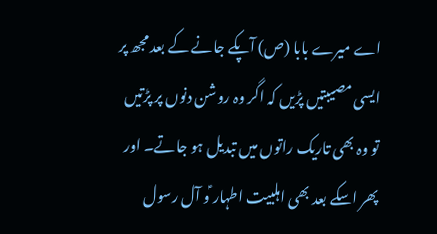اے میرے بابا (ص) آپکے جانے کے بعد مجھ پر ایسی مصیبتیں پڑیں کہ اگر وہ روشن دنوں پر پڑتیں تو وہ بھی تاریک راتوں میں تبدیل ہو جاتے۔ اور پھر اسکے بعد بھی اہلبیت اطہار ؑو آل رسول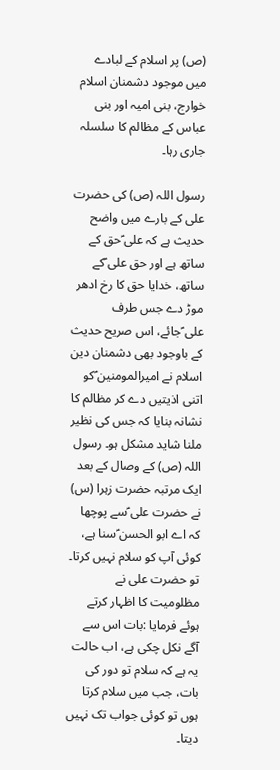(ص) پر اسلام کے لبادے میں موجود دشمنان اسلام خوارج، بنی امیہ اور بنی عباس کے مظالم کا سلسلہ جاری رہا۔

رسول اللہ (ص) کی حضرت علی کے بارے میں واضح حدیث ہے کہ علی ؑحق کے ساتھ ہے اور حق علی ؑکے ساتھ، خدایا حق کا رخ ادھر موڑ دے جس طرف علی ؑجائے، اس صریح حدیث کے باوجود بھی دشمنان دین اسلام نے امیرالمومنین ؑکو اتنی اذیتیں دے کر مظالم کا نشانہ بنایا کہ جس کی نظیر ملنا شاید مشکل ہو۔ رسول اللہ (ص) کے وصال کے بعد ایک مرتبہ حضرت زہرا (س) نے حضرت علی ؑسے پوچھا کہ اے ابو الحسن ؑسنا ہے، کوئی آپ کو سلام نہیں کرتا۔ تو حضرت علی نے مظلومیت کا اظہار کرتے ہوئے فرمایا :بات اس سے آگے نکل چکی ہے، اب حالت یہ ہے کہ سلام تو دور کی بات، جب میں سلام کرتا ہوں تو کوئی جواب تک نہیں دیتا۔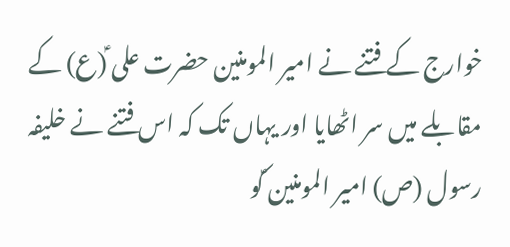خوارج کے فتنے نے امیر المومنین حضرت علی ؑ(ع) کے مقابلے میں سر اٹھایا اور یہاں تک کہ اس فتنے نے خلیفہ رسول (ص) امیر المومنین ؑکو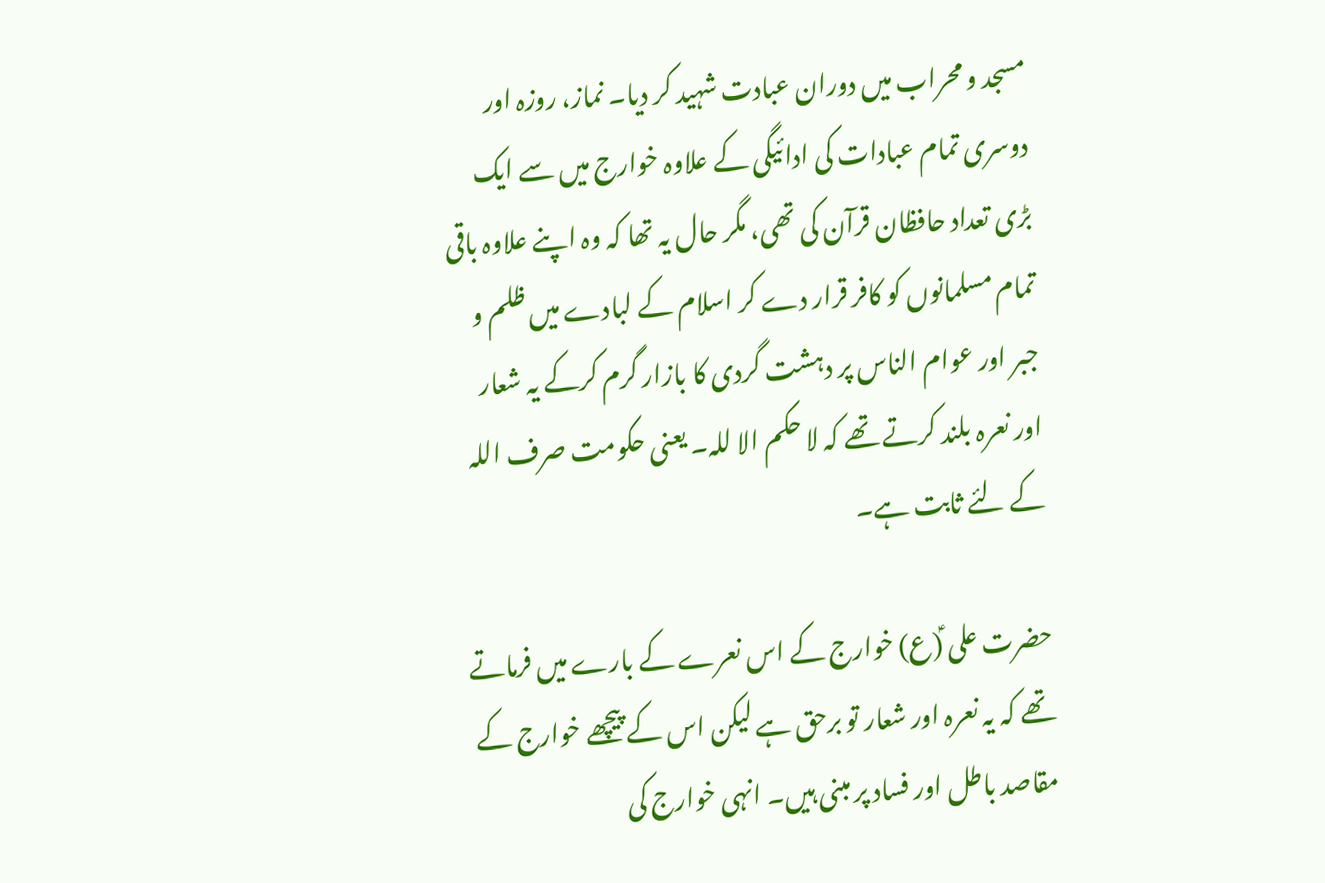مسجد و محراب میں دوران عبادت شہید کر دیا۔ نماز، روزہ اور دوسری تمام عبادات کی ادائیگی کے علاوہ خوارج میں سے ایک بڑی تعداد حافظان قرآن کی تھی، مگر حال یہ تھا کہ وہ اپنے علاوہ باقی تمام مسلمانوں کو کافر قرار دے کر اسلام کے لبادے میں ظلم و جبر اور عوام الناس پر دہشت گردی کا بازار گرم کرکے یہ شعار اور نعرہ بلند کرتے تھے کہ لا حکم الا للہ۔ یعنی حکومت صرف اللہ کے لئے ثابت ہے۔

حضرت علی ؑ(ع) خوارج کے اس نعرے کے بارے میں فرماتے تھے کہ یہ نعرہ اور شعار تو برحق ہے لیکن اس کے پیچھے خوارج کے مقاصد باطل اور فساد پر مبنی ہیں۔ انہی خوارج کی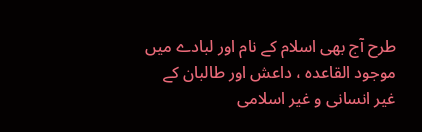طرح آج بھی اسلام کے نام اور لبادے میں موجود القاعدہ ، داعش اور طالبان کے غیر انسانی و غیر اسلامی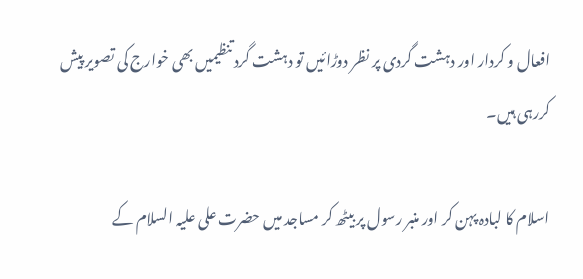افعال و کردار اور دہشت گردی پر نظر دوڑائیں تو دہشت گرد تنظیمیں بھی خوارج کی تصویر پیش کررہی ہیں۔

اسلام کا لبادہ پہن کر اور منبر رسول پر بیٹھ کر مساجد میں حضرت علی علیہ السلام کے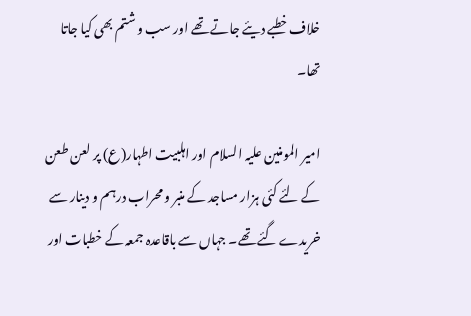خلاف خطبے دیئے جاتے تھے اور سب و شتم بھی کیا جاتا تھا۔

امیر المومنین علیہ السلام اور اہلبیت اطہار(ع) پر لعن طعن کے لئے کئی ہزار مساجد کے منبر و محراب درہم و دینار سے خریدے گئے تھے۔ جہاں سے باقاعدہ جمعہ کے خطبات اور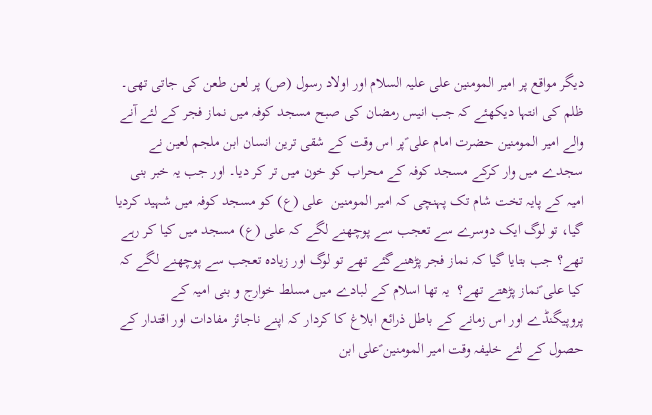دیگر مواقع پر امیر المومنین علی علیہ السلام اور اولاد رسول (ص) پر لعن طعن کی جاتی تھی۔ ظلم کی انتہا دیکھئے کہ جب انیس رمضان کی صبح مسجد کوفہ میں نماز فجر کے لئے آنے والے امیر المومنین حضرت امام علی ؑپر اس وقت کے شقی ترین انسان ابن ملجم لعین نے سجدے میں وار کرکے مسجد کوفہ کے محراب کو خون میں تر کر دیا۔ اور جب یہ خبر بنی امیہ کے پایہ تخت شام تک پہنچی کہ امیر المومنین  علی (ع) کو مسجد کوفہ میں شہید کردیا گیا، تو لوگ ایک دوسرے سے تعجب سے پوچھنے لگے کہ علی (ع) مسجد میں کیا کر رہے تھے؟ جب بتایا گیا کہ نماز فجر پڑھنےگئے تھے تو لوگ اور زیادہ تعجب سے پوچھنے لگے کہ کیا علی ؑنماز پڑھتے تھے؟  یہ تھا اسلام کے لبادے میں مسلط خوارج و بنی امیہ کے پروپیگنڈے اور اس زمانے کے باطل ذرائع ابلاغ کا کردار کہ اپنے ناجائز مفادات اور اقتدار کے حصول کے لئے خلیفہ وقت امیر المومنین ؑعلی ابن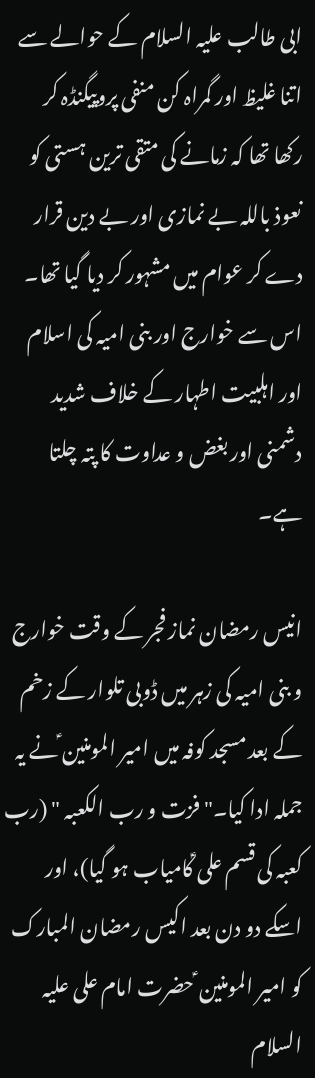ابی طالب علیہ السلام کے حوالے سے اتنا غلیظ اور گمراہ کن منفی پروپیگنڈہ کر رکھا تھا کہ زمانے کی متقی ترین ہستی کو  نعوذ باللہ بے نمازی اور بے دین قرار دے کر عوام میں مشہور کر دیا گیا تھا۔ اس سے خوارج اور بنی امیہ کی اسلام اور اہلبیت اطہار کے خلاف شدید دشمنی اور بغض و عداوت کا پتہ چلتا ہے۔

انیس رمضان نماز فجر کے وقت خوارج و بنی امیہ کی زہر میں ڈوبی تلوار کے زخم کے بعد مسجد کوفہ میں امیر المومنین ؑنے یہ جملہ ادا کیا۔" فزت و رب الکعبہ " (رب کعبہ کی قسم علی ؑکامیاب ہو گیا)، اور اسکے دو دن بعد اکیس رمضان المبارک کو امیر المومنین ؑحضرت امام علی علیہ السلام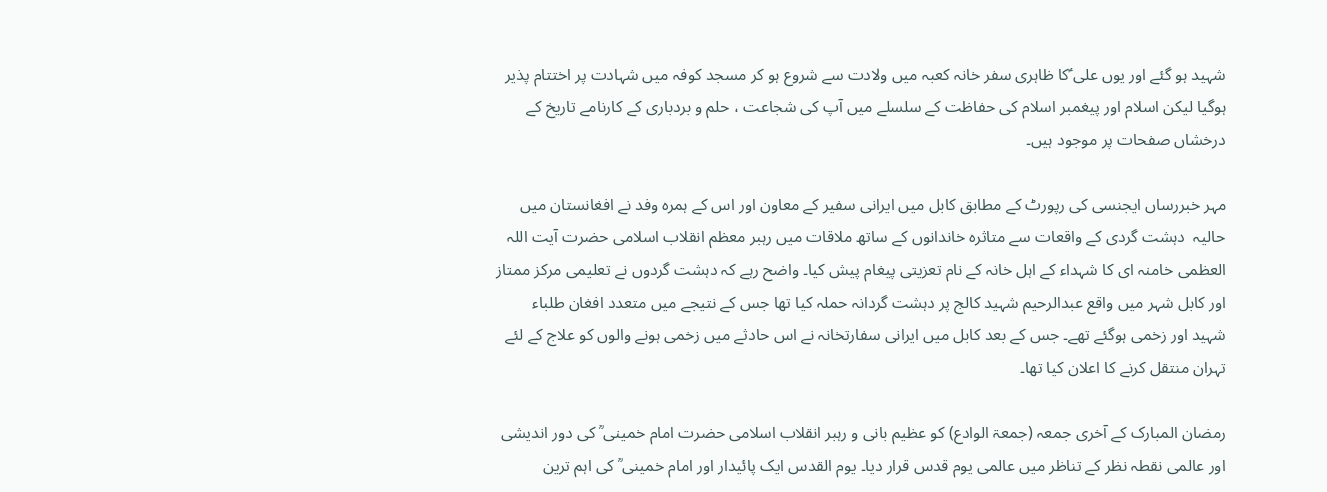شہید ہو گئے اور یوں علی ؑکا ظاہری سفر خانہ کعبہ میں ولادت سے شروع ہو کر مسجد کوفہ میں شہادت پر اختتام پذير ہوگیا لیکن اسلام اور پیغمبر اسلام کی حفاظت کے سلسلے میں آپ کی شجاعت ، حلم و بردباری کے کارنامے تاریخ کے درخشاں صفحات پر موجود ہیں۔

مہر خبررساں ایجنسی کی رپورٹ کے مطابق کابل میں ایرانی سفیر کے معاون اور اس کے ہمرہ وفد نے افغانستان میں حالیہ  دہشت گردی کے واقعات سے متاثرہ خاندانوں کے ساتھ ملاقات میں رہبر معظم انقلاب اسلامی حضرت آیت اللہ العظمی خامنہ ای کا شہداء کے اہل خانہ کے نام تعزیتی پیغام پیش کیا۔ واضح رہے کہ دہشت گردوں نے تعلیمی مرکز ممتاز اور کابل شہر میں واقع عبدالرحیم شہید کالج پر دہشت گردانہ حملہ کیا تھا جس کے نتیجے میں متعدد افغان طلباء شہید اور زخمی ہوگئے تھے۔ جس کے بعد کابل میں ایرانی سفارتخانہ نے اس حادثے میں زخمی ہونے والوں کو علاج کے لئے تہران منتقل کرنے کا اعلان کیا تھا۔

رمضان المبارک کے آخری جمعہ (جمعۃ الوادع) کو عظیم بانی و رہبر انقلاب اسلامی حضرت امام خمینی ؒ کی دور اندیشی اور عالمی نقطہ نظر کے تناظر میں عالمی یوم قدس قرار دیا۔ یوم القدس ایک پائیدار اور امام خمینی ؒ کی اہم ترین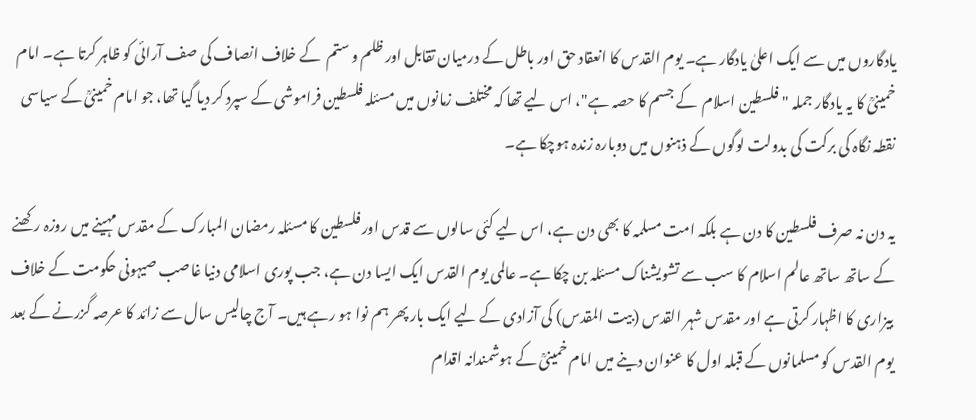یادگاروں میں سے ایک اعلیٰ یادگار ہے۔ یوم القدس کا انعقاد حق اور باطل کے درمیان تقابل اور ظلم و ستم  کے خلاف انصاف کی صف آرائی کو ظاہر کرتا ہے۔ امام خمینیؒ کا یہ یادگار جملہ "فلسطین اسلام  کے جسم کا حصہ ہے"، اس لیے تھا کہ مختلف زمانوں میں مسئلہ فلسطین فراموشی کے سپرد کر دیا گیا تھا، جو امام خمینیؒ کے سیاسی نقطہ نگاہ کی برکت کی بدولت لوگوں کے ذہنوں میں دوبارہ زندہ ہوچکا ہے۔

یہ دن نہ صرف فلسطین کا دن ہے بلکہ امت مسلمہ کا بھی دن ہے، اس لیے کئی سالوں سے قدس اور فلسطین کا مسئلہ رمضان المبارک کے مقدس مہینے میں روزہ رکھنے کے ساتھ ساتھ عالم اسلام کا سب سے تشویشناک مسئلہ بن چکا ہے۔ عالمی یوم القدس ایک ایسا دن ہے، جب پوری اسلامی دنیا غاصب صیہونی حکومت کے خلاف بیزاری کا اظہار کرتی ہے اور مقدس شہر القدس (بیت المقدس) کی آزادی کے لیے ایک بار پھر ہم نوا ہو رہے ہیں۔ آج چالیس سال سے زائد کا عرصہ گزرنے کے بعد یوم القدس کو مسلمانوں کے قبلہ اول کا عنوان دینے میں امام خمینیؒ کے ہوشمندانہ اقدام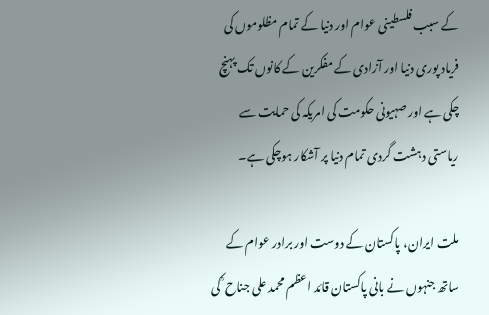کے سبب فلسطینی عوام اور دنیا کے تمام مظلوموں کی فریاد پوری دنیا اور آزادی کے مفکرین کے کانوں تک پہنچ چکی ہے اور صہیونی حکومت کی امریکہ کی حمایت سے ریاستی دہشت گردی تمام دنیا پر آشکار ہوچکی ہے۔

ملت ایران، پاکستان کے دوست اور برادر عوام کے ساتھ جنہوں نے بانی پاکستان قائد اعظم محمد علی جناح ؒ کی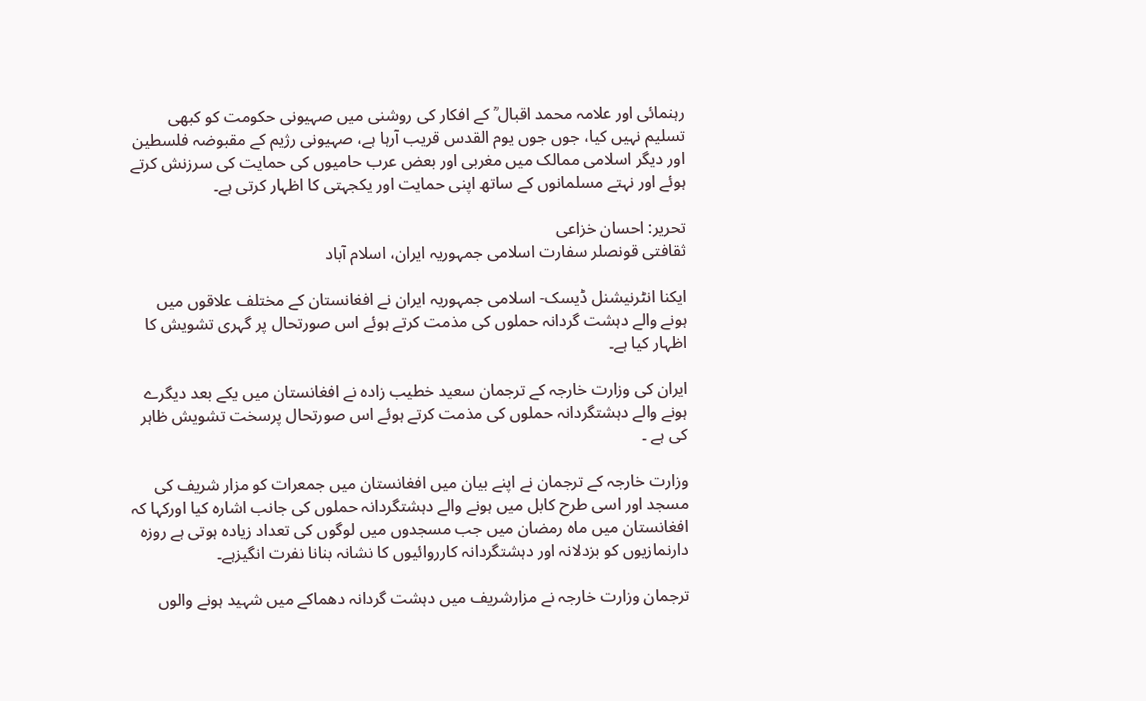رہنمائی اور علامہ محمد اقبال ؒ کے افکار کی روشنی میں صہیونی حکومت کو کبھی تسلیم نہیں کیا، جوں جوں یوم القدس قریب آرہا ہے، صہیونی رژیم کے مقبوضہ فلسطین اور دیگر اسلامی ممالک میں مغربی اور بعض عرب حامیوں کی حمایت کی سرزنش کرتے ہوئے اور نہتے مسلمانوں کے ساتھ اپنی حمایت اور یکجہتی کا اظہار کرتی ہے۔

تحریر: احسان خزاعی
ثقافتی قونصلر سفارت اسلامی جمہوریہ ایران، اسلام آباد

ایکنا انٹرنیشنل ڈیسک- اسلامی جمہوریہ ایران نے افغانستان کے مختلف علاقوں میں ہونے والے دہشت گردانہ حملوں کی مذمت کرتے ہوئے اس صورتحال پر گہری تشویش کا اظہار کیا ہے۔

ایران کی وزارت خارجہ کے ترجمان سعید خطیب زادہ نے افغانستان میں یکے بعد دیگرے ہونے والے دہشتگردانہ حملوں کی مذمت کرتے ہوئے اس صورتحال پرسخت تشویش ظاہر کی ہے ۔

وزارت خارجہ کے ترجمان نے اپنے بیان میں افغانستان میں جمعرات کو مزار شریف کی مسجد اور اسی طرح کابل میں ہونے والے دہشتگردانہ حملوں کی جانب اشارہ کیا اورکہا کہ افغانستان میں ماہ رمضان میں جب مسجدوں میں لوگوں کی تعداد زیادہ ہوتی ہے روزہ دارنمازیوں کو بزدلانہ اور دہشتگردانہ کارروائیوں کا نشانہ بنانا نفرت انگیزہے۔

ترجمان وزارت خارجہ نے مزارشریف میں دہشت گردانہ دھماکے میں شہید ہونے والوں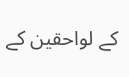کے لواحقین کے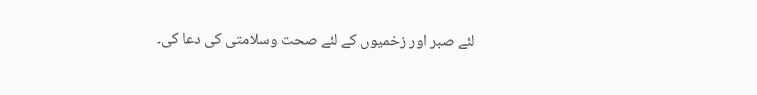لئے صبر اور زخمیوں کے لئے صحت وسلامتی کی دعا کی۔